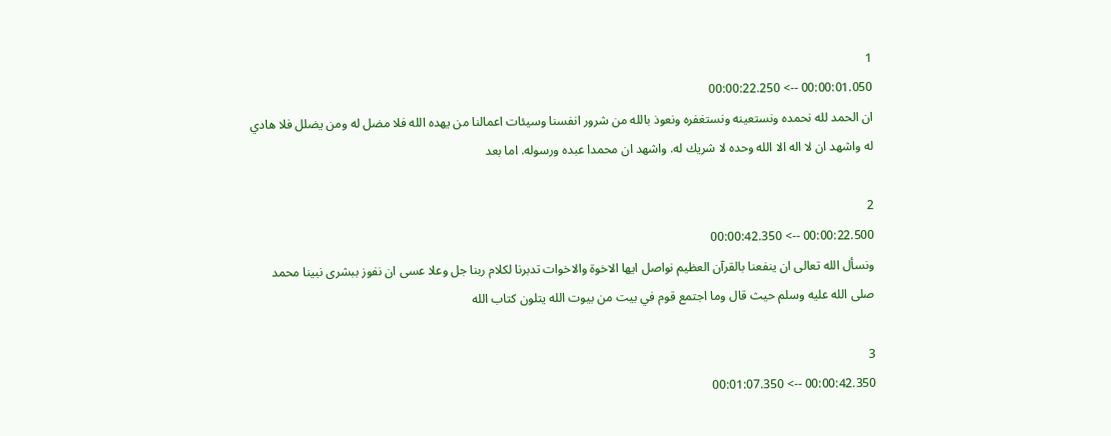1
00:00:01.050 --> 00:00:22.250
ان الحمد لله نحمده ونستعينه ونستغفره ونعوذ بالله من شرور انفسنا وسيئات اعمالنا من يهده الله فلا مضل له ومن يضلل فلا هادي له واشهد ان لا اله الا الله وحده لا شريك له. واشهد ان محمدا عبده ورسوله. اما بعد

2
00:00:22.500 --> 00:00:42.350
ونسأل الله تعالى ان ينفعنا بالقرآن العظيم نواصل ايها الاخوة والاخوات تدبرنا لكلام ربنا جل وعلا عسى ان نفوز ببشرى نبينا محمد صلى الله عليه وسلم حيث قال وما اجتمع قوم في بيت من بيوت الله يتلون كتاب الله

3
00:00:42.350 --> 00:01:07.350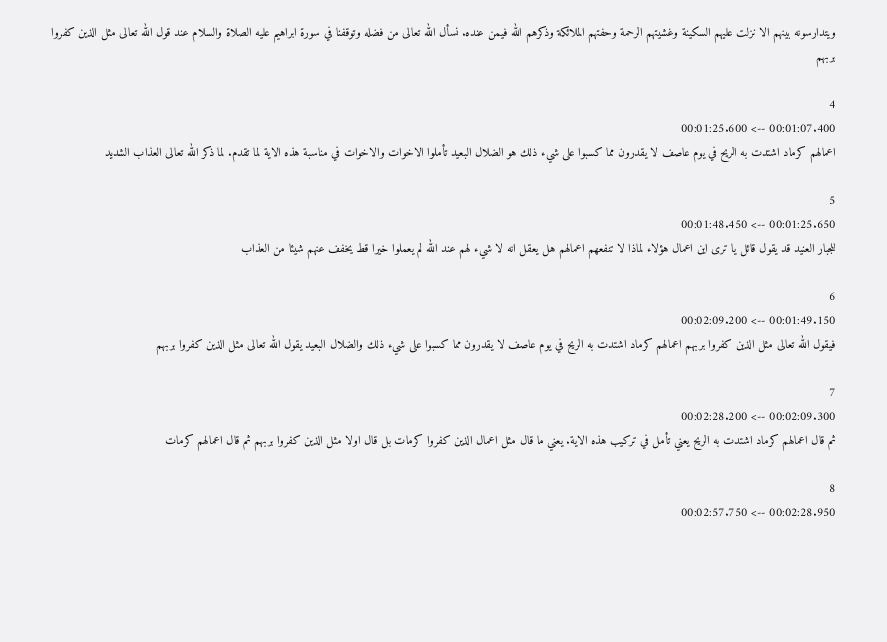ويتدارسونه بينهم الا نزلت عليهم السكينة وغشيتهم الرحمة وحفتهم الملائكة وذكرهم الله فيمن عنده. نسأل الله تعالى من فضله وتوقفنا في سورة ابراهيم عليه الصلاة والسلام عند قول الله تعالى مثل الذين كفروا بربهم

4
00:01:07.400 --> 00:01:25.600
اعمالهم كرماد اشتدت به الريح في يوم عاصف لا يقدرون مما كسبوا على شيء ذلك هو الضلال البعيد تأملوا الاخوات والاخوات في مناسبة هذه الاية لما تقدم. لما ذكر الله تعالى العذاب الشديد

5
00:01:25.650 --> 00:01:48.450
للجبار العنيد قد يقول قائل يا ترى اين اعمال هؤلاء لماذا لا تنفعهم اعمالهم هل يعقل انه لا شيء لهم عند الله لم يعملوا خيرا قط يخفف عنهم شيئا من العذاب

6
00:01:49.150 --> 00:02:09.200
فيقول الله تعالى مثل الذين كفروا بربهم اعمالهم كرماد اشتدت به الريح في يوم عاصف لا يقدرون مما كسبوا على شيء ذلك والضلال البعيد يقول الله تعالى مثل الذين كفروا بربهم

7
00:02:09.300 --> 00:02:28.200
ثم قال اعمالهم كرماد اشتدت به الريح يعني تأمل في تركيب هذه الاية. يعني ما قال مثل اعمال الذين كفروا كرمات بل قال اولا مثل الذين كفروا بربهم ثم قال اعمالهم كرمات

8
00:02:28.950 --> 00:02:57.750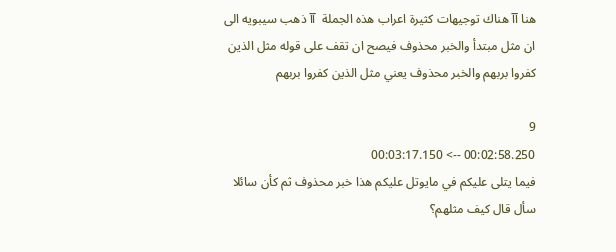هنا آآ هناك توجيهات كثيرة اعراب هذه الجملة  آآ ذهب سيبويه الى ان مثل مبتدأ والخبر محذوف فيصح ان تقف على قوله مثل الذين كفروا بربهم والخبر محذوف يعني مثل الذين كفروا بربهم

9
00:02:58.250 --> 00:03:17.150
فيما يتلى عليكم في مايوتل عليكم هذا خبر محذوف ثم كأن سائلا سأل قال كيف مثلهم؟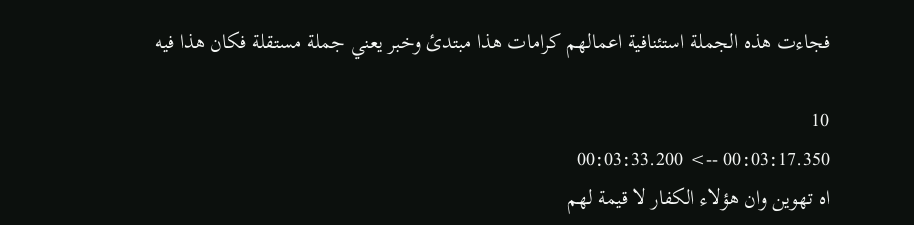فجاءت هذه الجملة استئنافية اعمالهم كرامات هذا مبتدئ وخبر يعني جملة مستقلة فكان هذا فيه

10
00:03:17.350 --> 00:03:33.200
اه تهوين وان هؤلاء الكفار لا قيمة لهم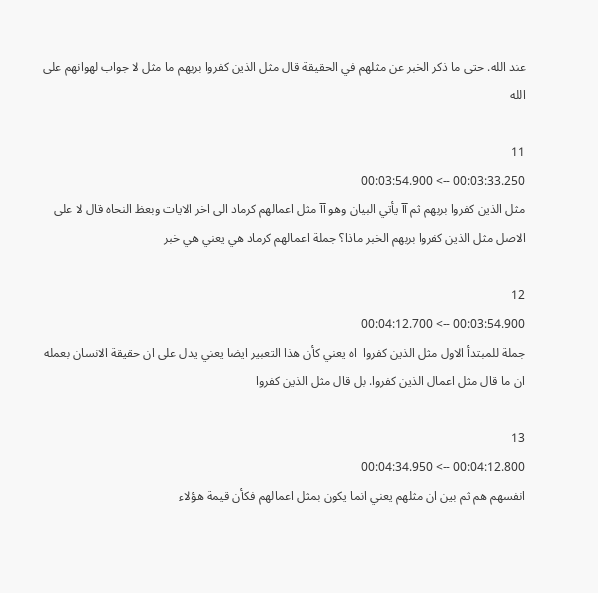عند الله. حتى ما ذكر الخبر عن مثلهم في الحقيقة قال مثل الذين كفروا بربهم ما مثل لا جواب لهوانهم على الله

11
00:03:33.250 --> 00:03:54.900
مثل الذين كفروا بربهم ثم آآ يأتي البيان وهو آآ مثل اعمالهم كرماد الى اخر الايات وبعظ النحاه قال لا على الاصل مثل الذين كفروا بربهم الخبر ماذا؟ جملة اعمالهم كرماد هي يعني هي خبر

12
00:03:54.900 --> 00:04:12.700
جملة للمبتدأ الاول مثل الذين كفروا  اه يعني كأن هذا التعبير ايضا يعني يدل على ان حقيقة الانسان بعمله ان ما قال مثل اعمال الذين كفروا. بل قال مثل الذين كفروا

13
00:04:12.800 --> 00:04:34.950
انفسهم هم ثم بين ان مثلهم يعني انما يكون بمثل اعمالهم فكأن قيمة هؤلاء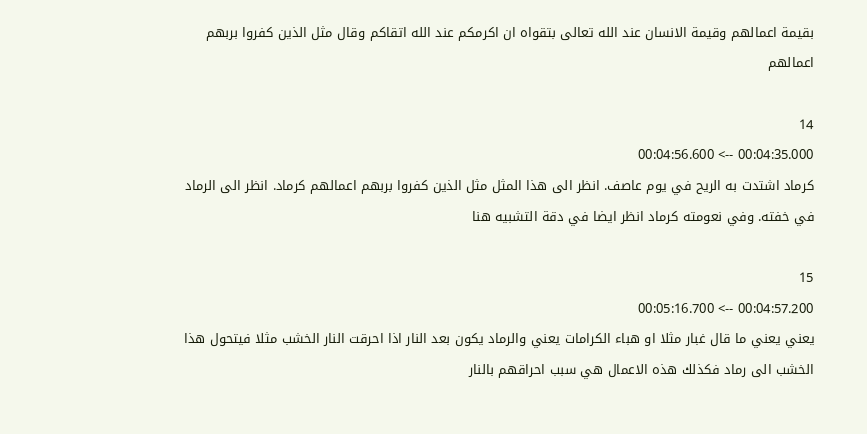بقيمة اعمالهم وقيمة الانسان عند الله تعالى بتقواه ان اكرمكم عند الله اتقاكم وقال مثل الذين كفروا بربهم اعمالهم

14
00:04:35.000 --> 00:04:56.600
كرماد اشتدت به الريح في يوم عاصف. انظر الى هذا المثل مثل الذين كفروا بربهم اعمالهم كرماد. انظر الى الرماد في خفته. وفي نعومته كرماد انظر ايضا في دقة التشبيه هنا

15
00:04:57.200 --> 00:05:16.700
يعني يعني ما قال غبار مثلا او هباء الكرامات يعني والرماد يكون بعد النار اذا احرقت النار الخشب مثلا فيتحول هذا الخشب الى رماد فكذلك هذه الاعمال هي سبب احراقهم بالنار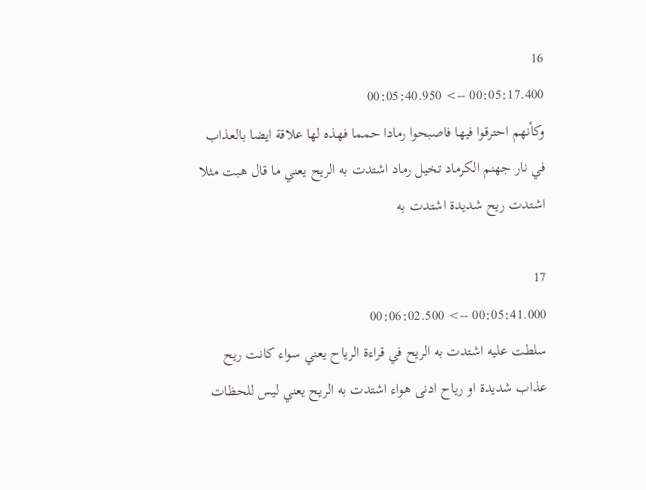16
00:05:17.400 --> 00:05:40.950
وكأنهم احترقوا فيها فاصبحوا رمادا حمما فهذه لها علاقة ايضا بالعذاب في نار جهنم الكرماد تخيل رماد اشتدت به الريح يعني ما قال هبت مثلا اشتدت ريح شديدة اشتدت به

17
00:05:41.000 --> 00:06:02.500
سلطت عليه اشتدت به الريح في قراءة الرياح يعني سواء كانت ريح عذاب شديدة او رياح ادنى هواء اشتدت به الريح يعني ليس للحظات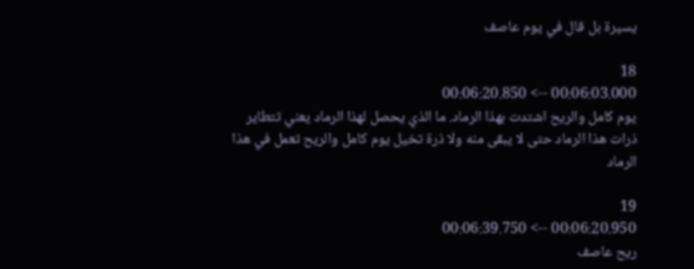يسيرة بل قال في يوم عاصف

18
00:06:03.000 --> 00:06:20.850
يوم كامل والريح اشتدت بهذا الرماد. ما الذي يحصل لهذا الرماد يعني تتطاير ذرات هذا الرماد حتى لا يبقى منه ولا ذرة تخيل يوم كامل والريح تعمل في هذا الرماد

19
00:06:20.950 --> 00:06:39.750
ريح عاصف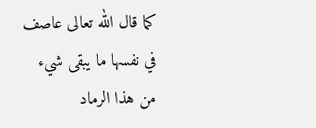كما قال الله تعالى عاصف في نفسها ما يبقى شيء من هذا الرماد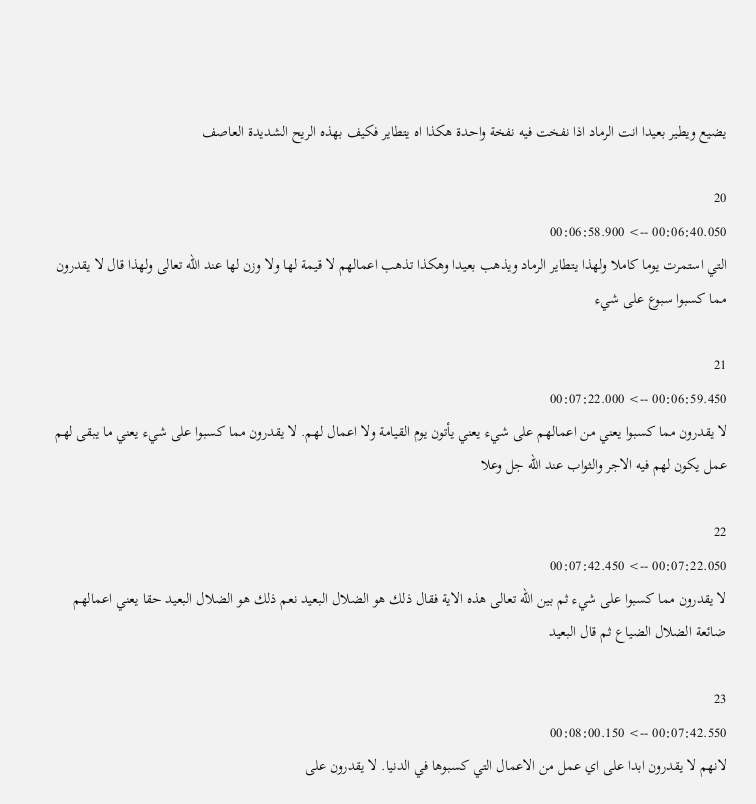يضيع ويطير بعيدا انت الرماد اذا نفخت فيه نفخة واحدة هكذا اه يتطاير فكيف بهذه الريح الشديدة العاصف

20
00:06:40.050 --> 00:06:58.900
التي استمرت يوما كاملا ولهذا يتطاير الرماد ويذهب بعيدا وهكذا تذهب اعمالهم لا قيمة لها ولا وزن لها عند الله تعالى ولهذا قال لا يقدرون مما كسبوا سبوع على شيء

21
00:06:59.450 --> 00:07:22.000
لا يقدرون مما كسبوا يعني من اعمالهم على شيء يعني يأتون يوم القيامة ولا اعمال لهم. لا يقدرون مما كسبوا على شيء يعني ما يبقى لهم عمل يكون لهم فيه الاجر والثواب عند الله جل وعلا

22
00:07:22.050 --> 00:07:42.450
لا يقدرون مما كسبوا على شيء ثم بين الله تعالى هذه الاية فقال ذلك هو الضلال البعيد نعم ذلك هو الضلال البعيد حقا يعني اعمالهم ضائعة الضلال الضياع ثم قال البعيد

23
00:07:42.550 --> 00:08:00.150
لانهم لا يقدرون ابدا على اي عمل من الاعمال التي كسبوها في الدنيا. لا يقدرون على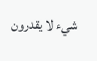شيء لا يقدرون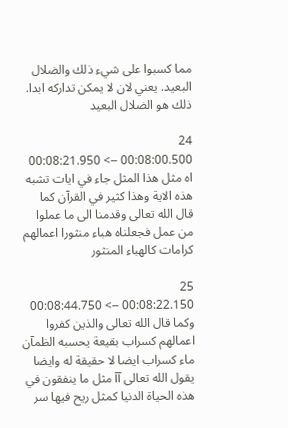مما كسبوا على شيء ذلك والضلال البعيد. يعني لان لا يمكن تداركه ابدا. ذلك هو الضلال البعيد

24
00:08:00.500 --> 00:08:21.950
اه مثل هذا المثل جاء في ايات تشبه هذه الاية وهذا كثير في القرآن كما قال الله تعالى وقدمنا الى ما عملوا من عمل فجعلناه هباء منثورا اعمالهم كرامات كالهباء المنثور

25
00:08:22.150 --> 00:08:44.750
وكما قال الله تعالى والذين كفروا اعمالهم كسراب بقيعة يحسبه الظمآن ماء كسراب ايضا لا حقيقة له وايضا يقول الله تعالى آآ مثل ما ينفقون في هذه الحياة الدنيا كمثل ريح فيها سر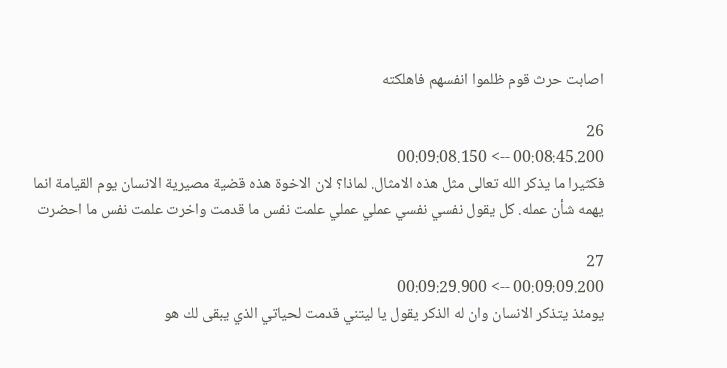اصابت حرث قوم ظلموا انفسهم فاهلكته

26
00:08:45.200 --> 00:09:08.150
فكثيرا ما يذكر الله تعالى مثل هذه الامثال. لماذا؟ لان الاخوة هذه قضية مصيرية الانسان يوم القيامة انما يهمه شأن عمله. كل يقول نفسي نفسي عملي عملي علمت نفس ما قدمت واخرت علمت نفس ما احضرت

27
00:09:09.200 --> 00:09:29.900
يومئذ يتذكر الانسان وان له الذكر يقول يا ليتني قدمت لحياتي الذي يبقى لك هو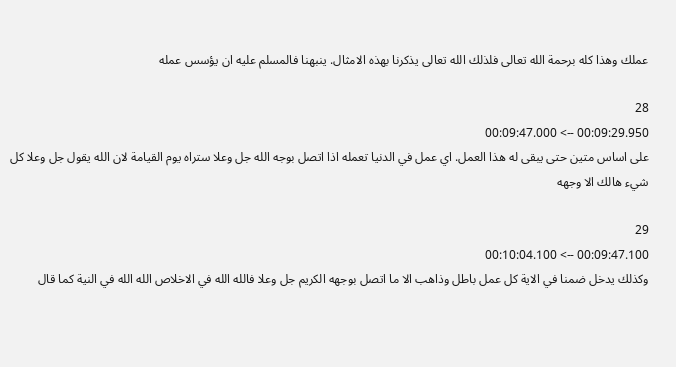عملك وهذا كله برحمة الله تعالى فلذلك الله تعالى يذكرنا بهذه الامثال. ينبهنا فالمسلم عليه ان يؤسس عمله

28
00:09:29.950 --> 00:09:47.000
على اساس متين حتى يبقى له هذا العمل. اي عمل في الدنيا تعمله اذا اتصل بوجه الله جل وعلا ستراه يوم القيامة لان الله يقول جل وعلا كل شيء هالك الا وجهه

29
00:09:47.100 --> 00:10:04.100
وكذلك يدخل ضمنا في الاية كل عمل باطل وذاهب الا ما اتصل بوجهه الكريم جل وعلا فالله الله في الاخلاص الله الله في النية كما قال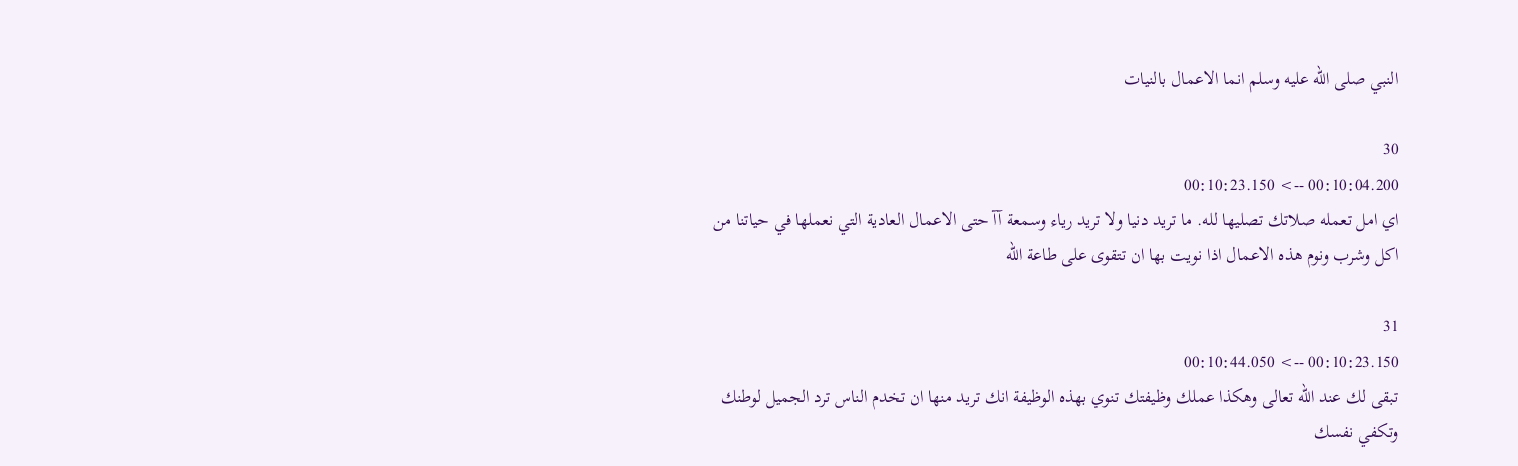النبي صلى الله عليه وسلم انما الاعمال بالنيات

30
00:10:04.200 --> 00:10:23.150
اي امل تعمله صلاتك تصليها لله. ما تريد دنيا ولا تريد رياء وسمعة آآ حتى الاعمال العادية التي نعملها في حياتنا من اكل وشرب ونوم هذه الاعمال اذا نويت بها ان تتقوى على طاعة الله

31
00:10:23.150 --> 00:10:44.050
تبقى لك عند الله تعالى وهكذا عملك وظيفتك تنوي بهذه الوظيفة انك تريد منها ان تخدم الناس ترد الجميل لوطنك وتكفي نفسك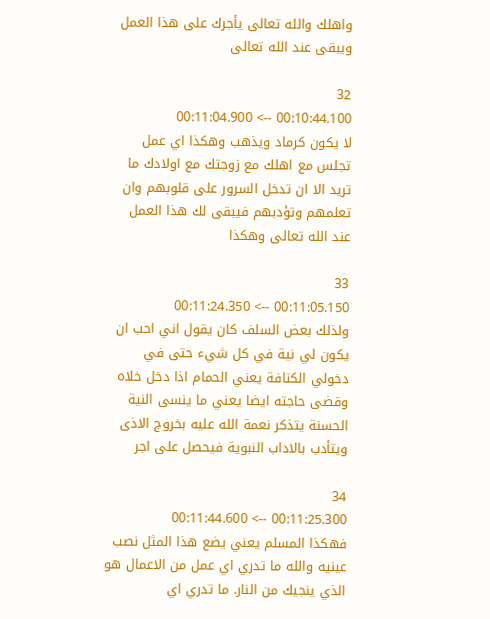واهلك والله تعالى يأجرك على هذا العمل ويبقى عند الله تعالى

32
00:10:44.100 --> 00:11:04.900
لا يكون كرماد ويذهب وهكذا اي عمل تجلس مع اهلك مع زوجتك مع اولادك ما تريد الا ان تدخل السرور على قلوبهم وان تعلمهم وتؤدبهم فيبقى لك هذا العمل عند الله تعالى وهكذا

33
00:11:05.150 --> 00:11:24.350
ولذلك بعض السلف كان يقول اني احب ان يكون لي نية في كل شيء حتى في دخولي الكنافة يعني الحمام اذا دخل خلاه وقضى حاجته ايضا يعني ما ينسى النية الحسنة يتذكر نعمة الله عليه بخروج الاذى ويتأدب بالاداب النبوية فيحصل على اجر

34
00:11:25.300 --> 00:11:44.600
فهكذا المسلم يعني يضع هذا المثل نصب عينيه والله ما تدري اي عمل من الاعمال هو الذي ينجيك من النار. ما تدري اي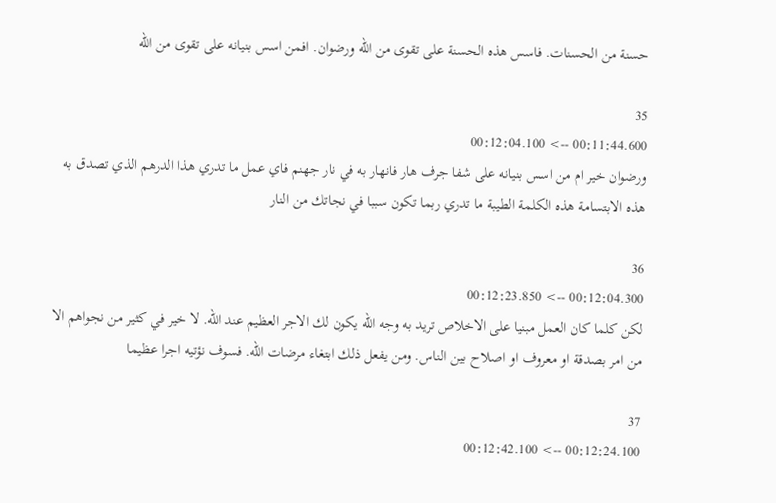حسنة من الحسنات. فاسس هذه الحسنة على تقوى من الله ورضوان. افمن اسس بنيانه على تقوى من الله

35
00:11:44.600 --> 00:12:04.100
ورضوان خير ام من اسس بنيانه على شفا جرف هار فانهار به في نار جهنم فاي عمل ما تدري هذا الدرهم الذي تصدق به هذه الابتسامة هذه الكلمة الطيبة ما تدري ربما تكون سببا في نجاتك من النار

36
00:12:04.300 --> 00:12:23.850
لكن كلما كان العمل مبنيا على الاخلاص تريد به وجه الله يكون لك الاجر العظيم عند الله. لا خير في كثير من نجواهم الا من امر بصدقة او معروف او اصلاح بين الناس. ومن يفعل ذلك ابتغاء مرضات الله. فسوف نؤتيه اجرا عظيما

37
00:12:24.100 --> 00:12:42.100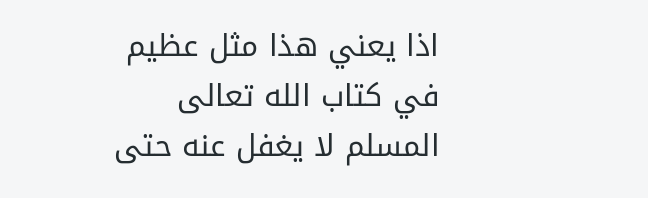اذا يعني هذا مثل عظيم في كتاب الله تعالى المسلم لا يغفل عنه حتى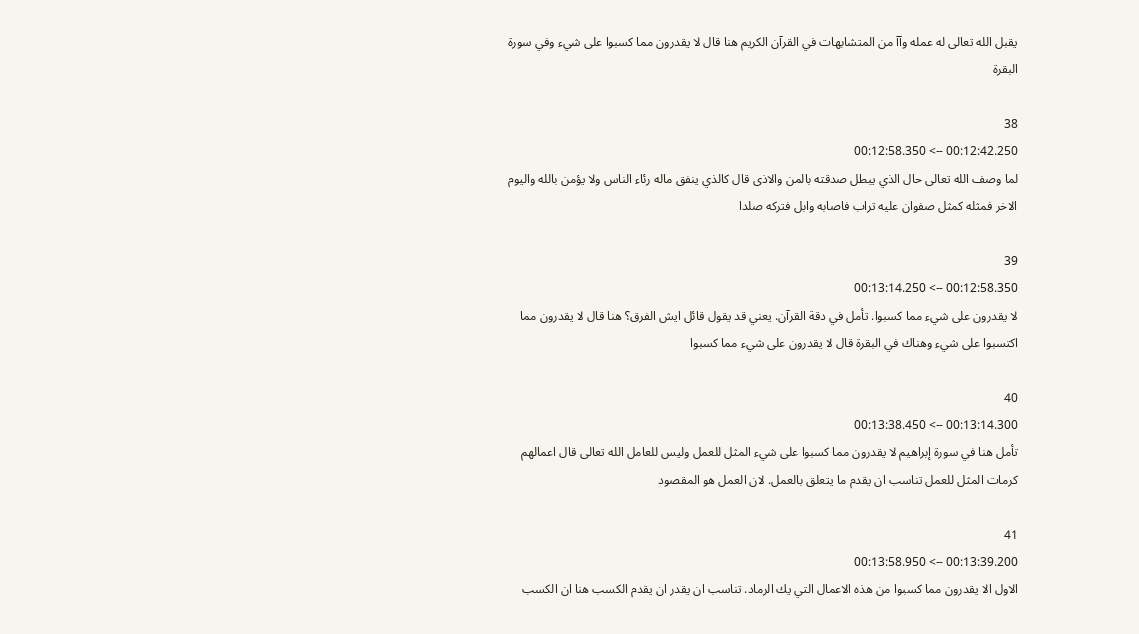يقبل الله تعالى له عمله وآآ من المتشابهات في القرآن الكريم هنا قال لا يقدرون مما كسبوا على شيء وفي سورة البقرة

38
00:12:42.250 --> 00:12:58.350
لما وصف الله تعالى حال الذي يبطل صدقته بالمن والاذى قال كالذي ينفق ماله رئاء الناس ولا يؤمن بالله واليوم الاخر فمثله كمثل صفوان عليه تراب فاصابه وابل فتركه صلدا

39
00:12:58.350 --> 00:13:14.250
لا يقدرون على شيء مما كسبوا. تأمل في دقة القرآن. يعني قد يقول قائل ايش الفرق؟ هنا قال لا يقدرون مما اكتسبوا على شيء وهناك في البقرة قال لا يقدرون على شيء مما كسبوا

40
00:13:14.300 --> 00:13:38.450
تأمل هنا في سورة إبراهيم لا يقدرون مما كسبوا على شيء المثل للعمل وليس للعامل الله تعالى قال اعمالهم كرمات المثل للعمل تناسب ان يقدم ما يتعلق بالعمل. لان العمل هو المقصود

41
00:13:39.200 --> 00:13:58.950
الاول الا يقدرون مما كسبوا من هذه الاعمال التي يك الرماد. تناسب ان يقدر ان يقدم الكسب هنا ان الكسب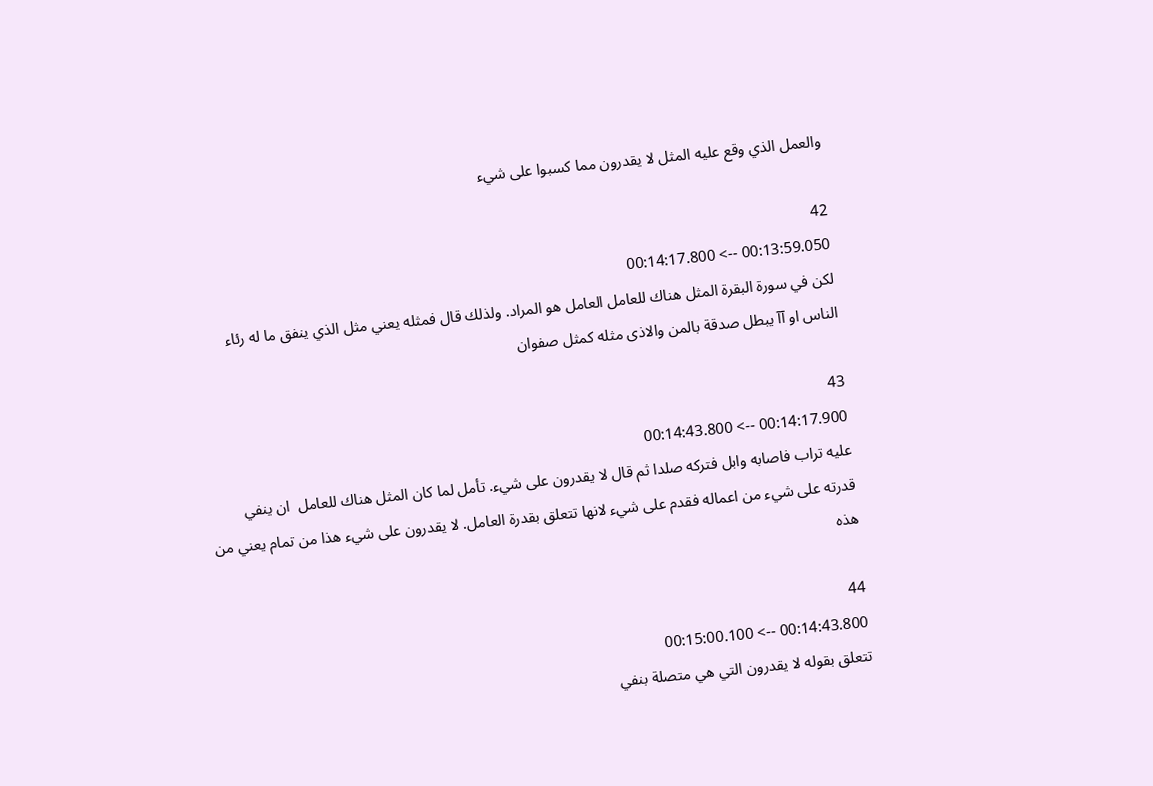والعمل الذي وقع عليه المثل لا يقدرون مما كسبوا على شيء

42
00:13:59.050 --> 00:14:17.800
لكن في سورة البقرة المثل هناك للعامل العامل هو المراد. ولذلك قال فمثله يعني مثل الذي ينفق ما له رئاء الناس او آآ يبطل صدقة بالمن والاذى مثله كمثل صفوان

43
00:14:17.900 --> 00:14:43.800
عليه تراب فاصابه وابل فتركه صلدا ثم قال لا يقدرون على شيء. تأمل لما كان المثل هناك للعامل  ان ينفي قدرته على شيء من اعماله فقدم على شيء لانها تتعلق بقدرة العامل. لا يقدرون على شيء هذا من تمام يعني من هذه

44
00:14:43.800 --> 00:15:00.100
تتعلق بقوله لا يقدرون التي هي متصلة بنفي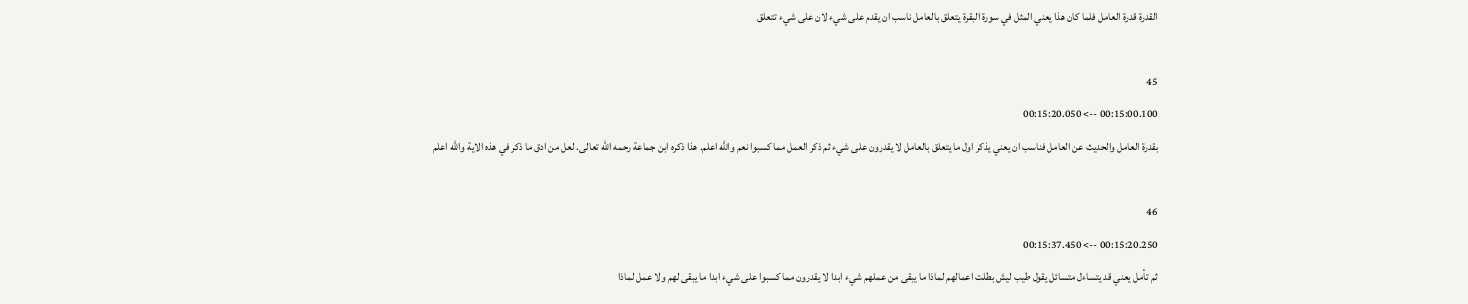القدرة قدرة العامل فلما كان هذا يعني المثل في سورة البقرة يتعلق بالعامل ناسب ان يقدم على شيء لان على شيء تتعلق

45
00:15:00.100 --> 00:15:20.050
بقدرة العامل والحديث عن العامل فناسب ان يعني يذكر اول ما يتعلق بالعامل لا يقدرون على شيء ثم ذكر العمل مما كسبوا نعم والله اعلم. هذا ذكره ابن جماعة رحمه الله تعالى. لعل من ادق ما ذكر في هذه الاية والله اعلم

46
00:15:20.250 --> 00:15:37.450
ثم تأمل يعني قد يتساءل متسائل يقول طيب ليش بطلت اعمالهم لماذا ما يبقى من عملهم شيء ابدا لا يقدرون مما كسبوا على شيء ابدا ما يبقى لهم ولا عمل لماذا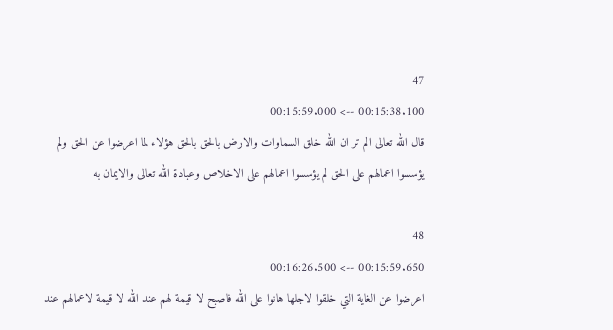47
00:15:38.100 --> 00:15:59.000
قال الله تعالى الم تر ان الله خلق السماوات والارض بالحق بالحق هؤلاء لما اعرضوا عن الحق ولم يؤسسوا اعمالهم على الحق لم يؤسسوا اعمالهم على الاخلاص وعبادة الله تعالى والايمان به

48
00:15:59.650 --> 00:16:26.500
اعرضوا عن الغاية التي خلقوا لاجلها هانوا على الله فاصبح لا قيمة لهم عند الله لا قيمة لاعمالهم عند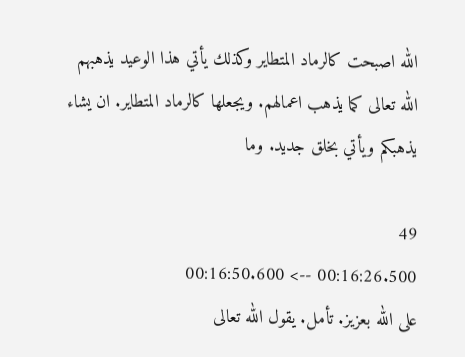الله اصبحت كالرماد المتطاير وكذلك يأتي هذا الوعيد يذهبهم الله تعالى كما يذهب اعمالهم. ويجعلها كالرماد المتطاير. ان يشاء يذهبكم ويأتي بخلق جديد. وما

49
00:16:26.500 --> 00:16:50.600
على الله بعزيز. تأمل. يقول الله تعالى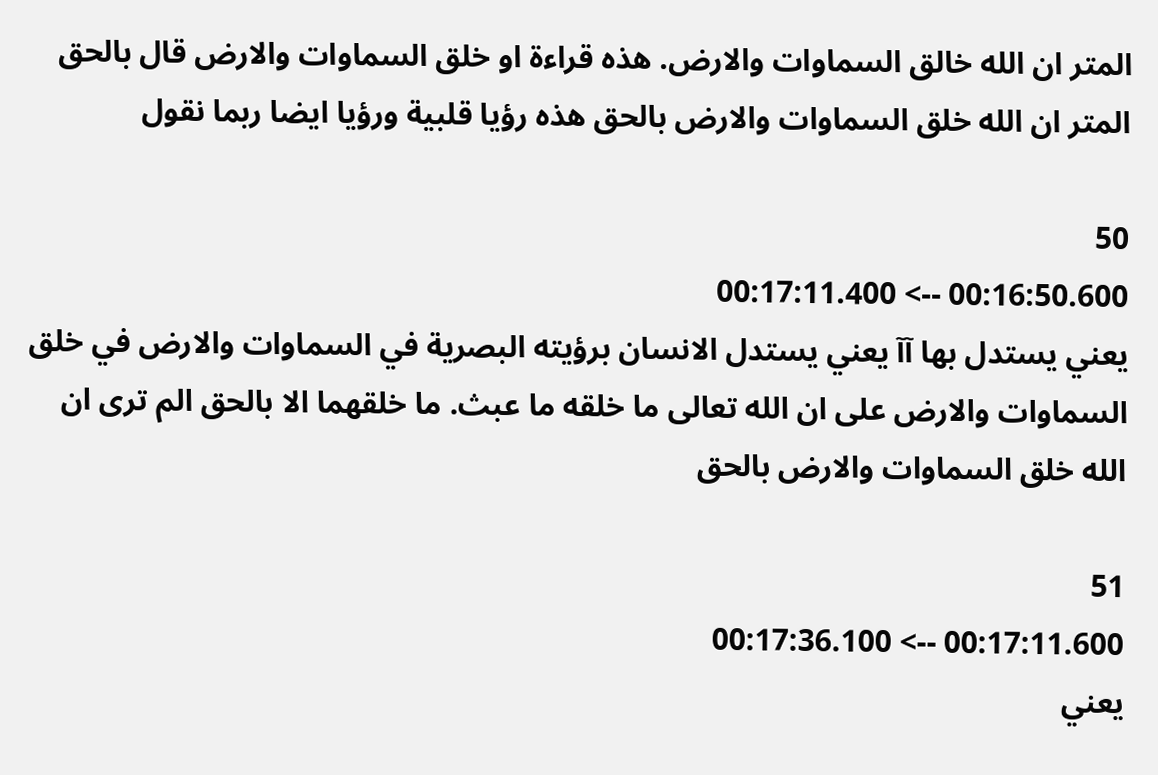المتر ان الله خالق السماوات والارض. هذه قراءة او خلق السماوات والارض قال بالحق المتر ان الله خلق السماوات والارض بالحق هذه رؤيا قلبية ورؤيا ايضا ربما نقول

50
00:16:50.600 --> 00:17:11.400
يعني يستدل بها آآ يعني يستدل الانسان برؤيته البصرية في السماوات والارض في خلق السماوات والارض على ان الله تعالى ما خلقه ما عبث. ما خلقهما الا بالحق الم ترى ان الله خلق السماوات والارض بالحق

51
00:17:11.600 --> 00:17:36.100
يعني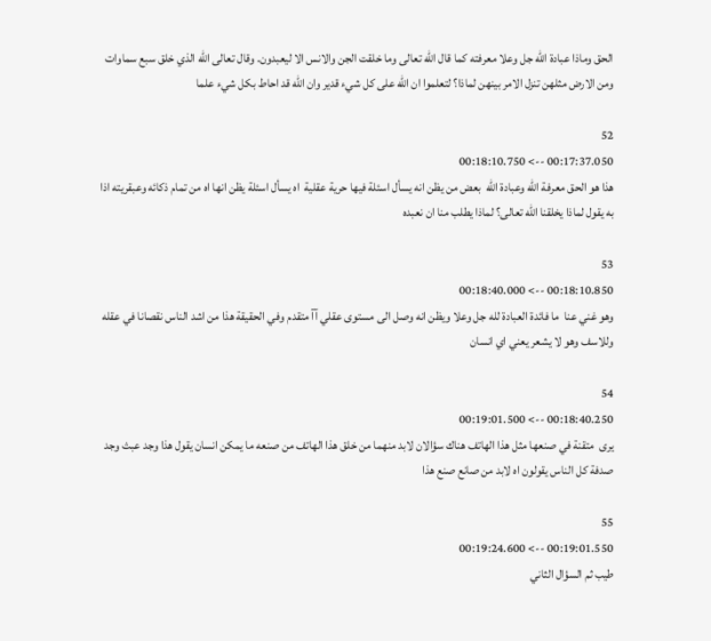الحق وماذا عبادة الله جل وعلا معرفته كما قال الله تعالى وما خلقت الجن والانس الا ليعبدون. وقال تعالى الله الذي خلق سبع سماوات ومن الارض مثلهن تنزل الامر بينهن لماذا؟ لتعلموا ان الله على كل شيء قدير وان الله قد احاط بكل شيء علما

52
00:17:37.050 --> 00:18:10.750
هذا هو الحق معرفة الله وعبادة الله  بعض من يظن انه يسأل اسئلة فيها حرية عقلية  اه يسأل اسئلة يظن انها اه من تمام ذكائه وعبقريته اذا به يقول لماذا يخلقنا الله تعالى؟ لماذا يطلب منا ان نعبده

53
00:18:10.850 --> 00:18:40.000
وهو غني عنا  ما فائدة العبادة لله جل وعلا ويظن انه وصل الى مستوى عقلي آآ متقدم وفي الحقيقة هذا من اشد الناس نقصانا في عقله وللاسف وهو لا يشعر يعني اي انسان

54
00:18:40.250 --> 00:19:01.500
يرى  متقنة في صنعها مثل هذا الهاتف هناك سؤالان لابد منهما من خلق هذا الهاتف من صنعه ما يمكن انسان يقول هذا وجد عبث وجد صدفة كل الناس يقولون اه لابد من صانع صنع هذا

55
00:19:01.550 --> 00:19:24.600
طيب ثم السؤال الثاني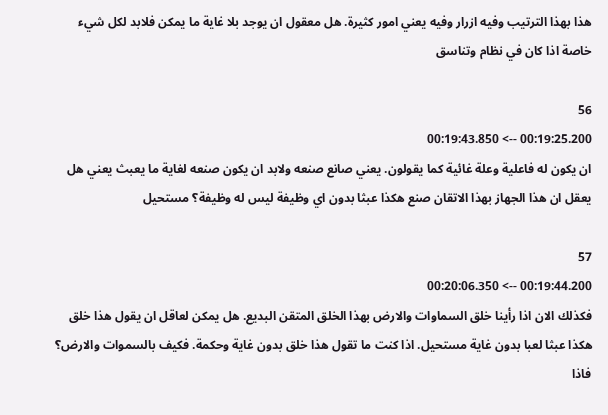هذا بهذا الترتيب وفيه ازرار وفيه يعني امور كثيرة. هل معقول ان يوجد بلا غاية ما يمكن فلابد لكل شيء خاصة اذا كان في نظام وتناسق

56
00:19:25.200 --> 00:19:43.850
ان يكون له فاعلية وعلة غائية كما يقولون. يعني صانع صنعه ولابد ان يكون صنعه لغاية ما يعبث يعني هل يعقل ان هذا الجهاز بهذا الاتقان صنع هكذا عبثا بدون اي وظيفة ليس له وظيفة؟ مستحيل

57
00:19:44.200 --> 00:20:06.350
فكذلك الان اذا رأينا خلق السماوات والارض بهذا الخلق المتقن البديع. هل يمكن لعاقل ان يقول هذا خلق هكذا عبثا لعبا بدون غاية مستحيل. اذا كنت ما تقول هذا خلق بدون غاية وحكمة. فكيف بالسموات والارض؟ فاذا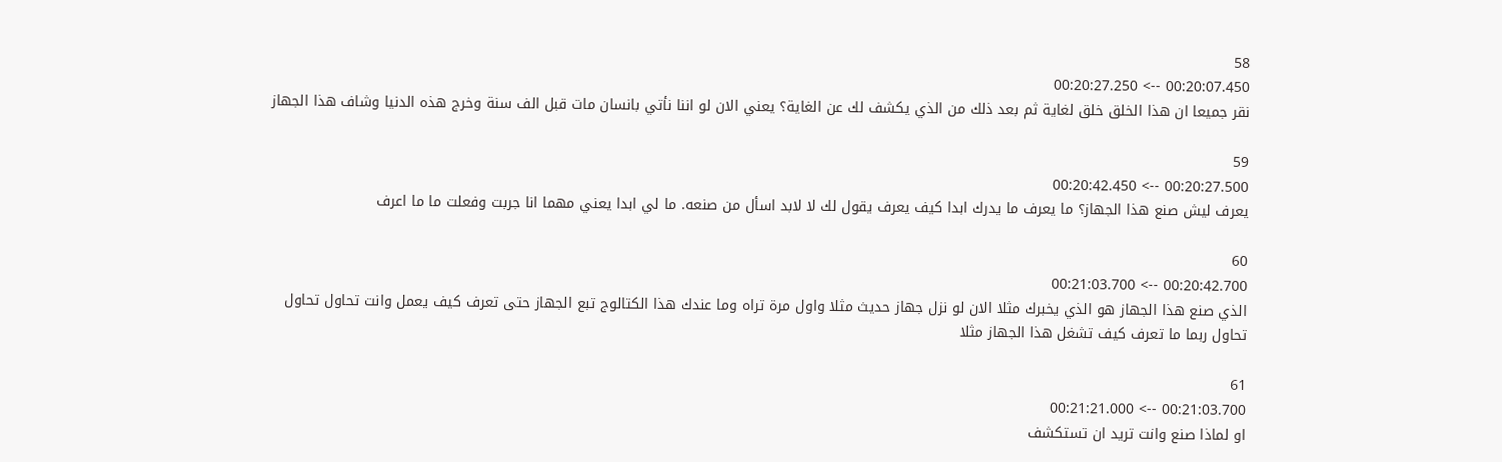58
00:20:07.450 --> 00:20:27.250
نقر جميعا ان هذا الخلق خلق لغاية ثم بعد ذلك من الذي يكشف لك عن الغاية؟ يعني الان لو اننا نأتي بانسان مات قبل الف سنة وخرج هذه الدنيا وشاف هذا الجهاز

59
00:20:27.500 --> 00:20:42.450
يعرف ليش صنع هذا الجهاز؟ ما يعرف ما يدرك ابدا كيف يعرف يقول لك لا لابد اسأل من صنعه. ما لي ابدا يعني مهما انا جربت وفعلت ما ما اعرف

60
00:20:42.700 --> 00:21:03.700
الذي صنع هذا الجهاز هو الذي يخبرك مثلا الان لو نزل جهاز حديث مثلا واول مرة تراه وما عندك هذا الكتالوج تبع الجهاز حتى تعرف كيف يعمل وانت تحاول تحاول تحاول ربما ما تعرف كيف تشغل هذا الجهاز مثلا

61
00:21:03.700 --> 00:21:21.000
او لماذا صنع وانت تريد ان تستكشف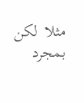مثلا  لكن بمجرد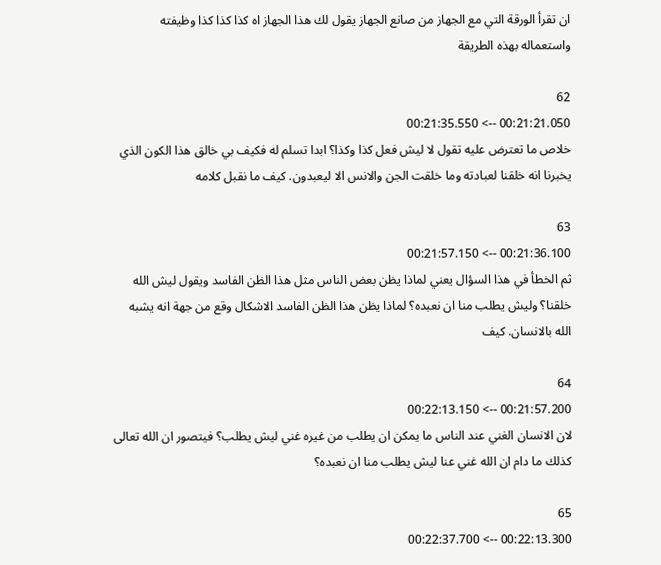ان تقرأ الورقة التي مع الجهاز من صانع الجهاز يقول لك هذا الجهاز اه كذا كذا كذا وظيفته واستعماله بهذه الطريقة

62
00:21:21.050 --> 00:21:35.550
خلاص ما تعترض عليه تقول لا ليش فعل كذا وكذا؟ ابدا تسلم له فكيف بي خالق هذا الكون الذي يخبرنا انه خلقنا لعبادته وما خلقت الجن والانس الا ليعبدون. كيف ما نقبل كلامه

63
00:21:36.100 --> 00:21:57.150
ثم الخطأ في هذا السؤال يعني لماذا يظن بعض الناس مثل هذا الظن الفاسد ويقول ليش الله خلقنا؟ وليش يطلب منا ان نعبده؟ لماذا يظن هذا الظن الفاسد الاشكال وقع من جهة انه يشبه الله بالانسان. كيف

64
00:21:57.200 --> 00:22:13.150
لان الانسان الغني عند الناس ما يمكن ان يطلب من غيره غني ليش يطلب؟ فيتصور ان الله تعالى كذلك ما دام ان الله غني عنا ليش يطلب منا ان نعبده؟

65
00:22:13.300 --> 00:22:37.700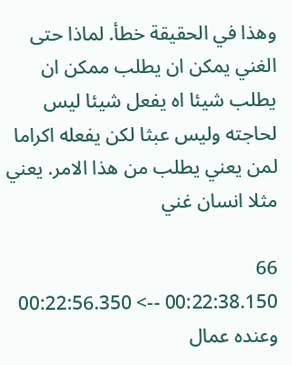وهذا في الحقيقة خطأ. لماذا حتى الغني يمكن ان يطلب ممكن ان يطلب شيئا اه يفعل شيئا ليس لحاجته وليس عبثا لكن يفعله اكراما لمن يعني يطلب من هذا الامر. يعني مثلا انسان غني

66
00:22:38.150 --> 00:22:56.350
وعنده عمال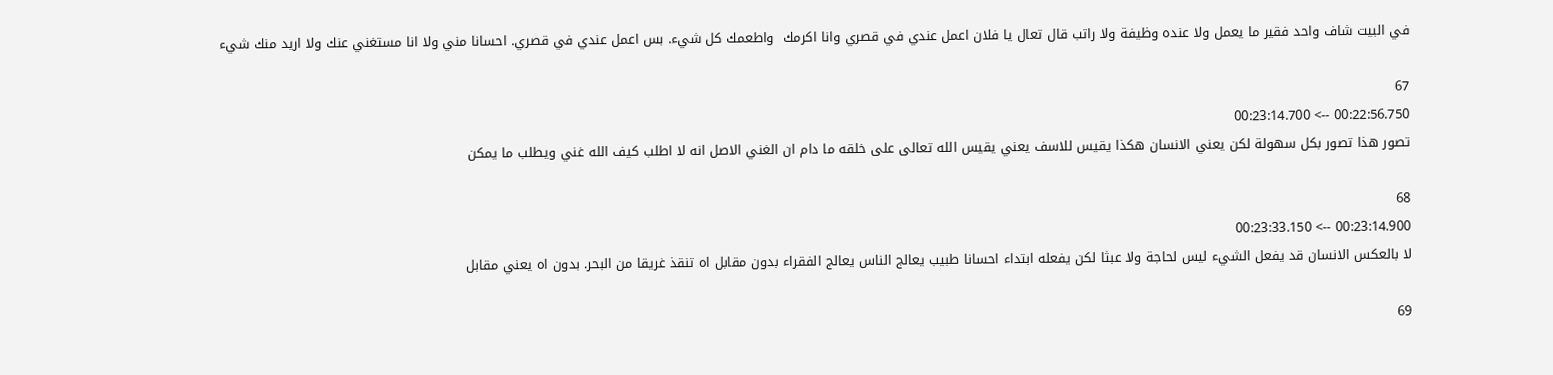في البيت شاف واحد فقير ما يعمل ولا عنده وظيفة ولا راتب قال تعال يا فلان اعمل عندي في قصري وانا اكرمك  واطعمك كل شيء. بس اعمل عندي في قصري. احسانا مني ولا انا مستغني عنك ولا اريد منك شيء

67
00:22:56.750 --> 00:23:14.700
تصور هذا تصور بكل سهولة لكن يعني الانسان هكذا يقيس للاسف يعني يقيس الله تعالى على خلقه ما دام ان الغني الاصل انه لا اطلب كيف الله غني ويطلب ما يمكن

68
00:23:14.900 --> 00:23:33.150
لا بالعكس الانسان قد يفعل الشيء ليس لحاجة ولا عبثا لكن يفعله ابتداء احسانا طبيب يعالج الناس يعالج الفقراء بدون مقابل اه تنقذ غريقا من البحر. بدون اه يعني مقابل

69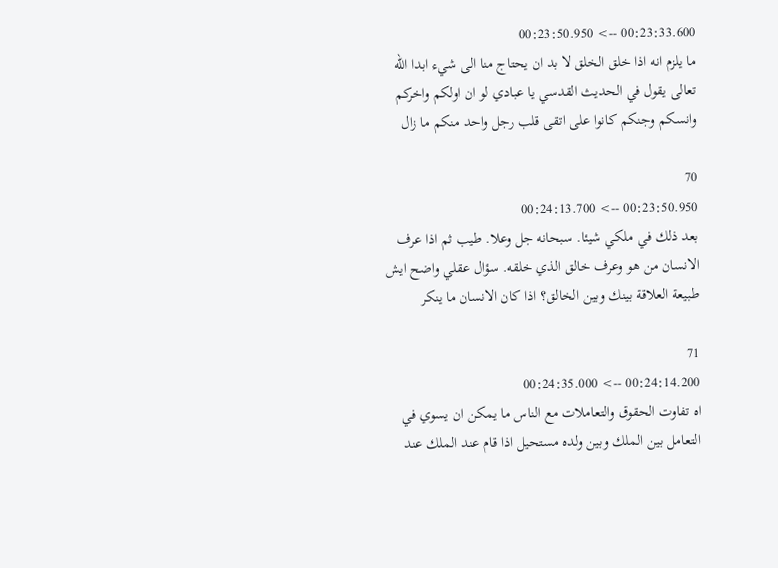00:23:33.600 --> 00:23:50.950
ما يلزم انه اذا خلق الخلق لا بد ان يحتاج منا الى شيء ابدا الله تعالى يقول في الحديث القدسي يا عبادي لو ان اولكم واخركم وانسكم وجنكم كانوا على اتقى قلب رجل واحد منكم ما زال

70
00:23:50.950 --> 00:24:13.700
بعد ذلك في ملكي شيئا. سبحانه جل وعلا. طيب ثم اذا عرف الانسان من هو وعرف خالق الذي خلقه. سؤال عقلي واضح ايش طبيعة العلاقة بينك وبين الخالق؟ اذا كان الانسان ما ينكر

71
00:24:14.200 --> 00:24:35.000
اه تفاوت الحقوق والتعاملات مع الناس ما يمكن ان يسوي في التعامل بين الملك وبين ولده مستحيل اذا قام عند الملك عند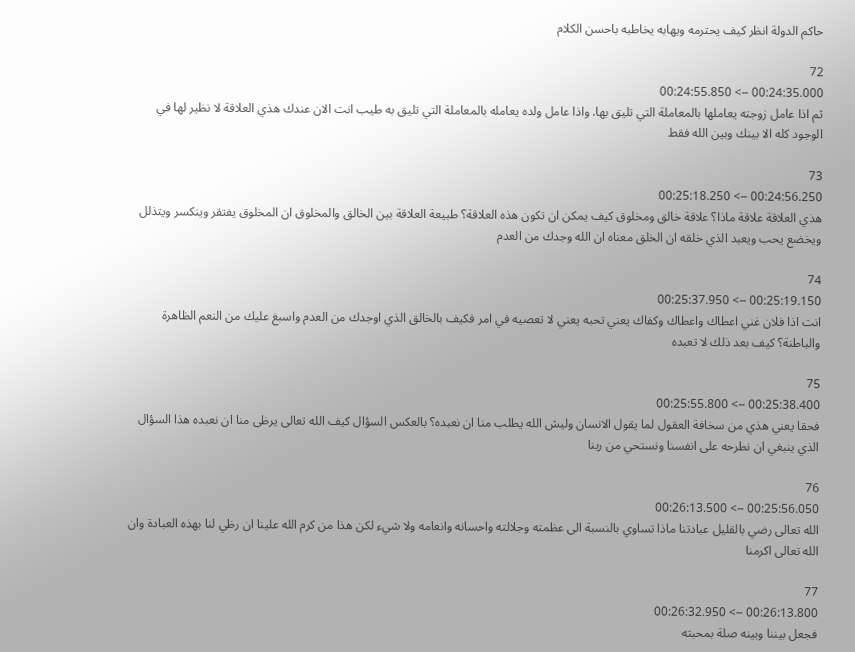حاكم الدولة انظر كيف يحترمه ويهابه يخاطبه باحسن الكلام

72
00:24:35.000 --> 00:24:55.850
ثم اذا عامل زوجته يعاملها بالمعاملة التي تليق بها. واذا عامل ولده يعامله بالمعاملة التي تليق به طيب انت الان عندك هذي العلاقة لا نظير لها في الوجود كله الا بينك وبين الله فقط

73
00:24:56.250 --> 00:25:18.250
هذي العلاقة علاقة ماذا؟ علاقة خالق ومخلوق كيف يمكن ان تكون هذه العلاقة؟ طبيعة العلاقة بين الخالق والمخلوق ان المخلوق يفتقر وينكسر ويتذلل ويخضع يحب ويعبد الذي خلقه ان الخلق معناه ان الله وجدك من العدم

74
00:25:19.150 --> 00:25:37.950
انت اذا فلان غني اعطاك واعطاك وكفاك يعني تحبه يعني لا تعصيه في امر فكيف بالخالق الذي اوجدك من العدم واسبغ عليك من النعم الظاهرة والباطنة؟ كيف بعد ذلك لا تعبده

75
00:25:38.400 --> 00:25:55.800
فحقا يعني هذي من سخافة العقول لما يقول الانسان وليش الله يطلب منا ان نعبده؟ بالعكس السؤال كيف الله تعالى يرظى منا ان نعبده هذا السؤال الذي ينبغي ان نطرحه على انفسنا ونستحي من ربنا

76
00:25:56.050 --> 00:26:13.500
الله تعالى رضي بالقليل عبادتنا ماذا تساوي بالنسبة الى عظمته وجلالته واحسانه وانعامه ولا شيء لكن هذا من كرم الله علينا ان رظي لنا بهذه العبادة وان الله تعالى اكرمنا

77
00:26:13.800 --> 00:26:32.950
فجعل بيننا وبينه صلة بمحبته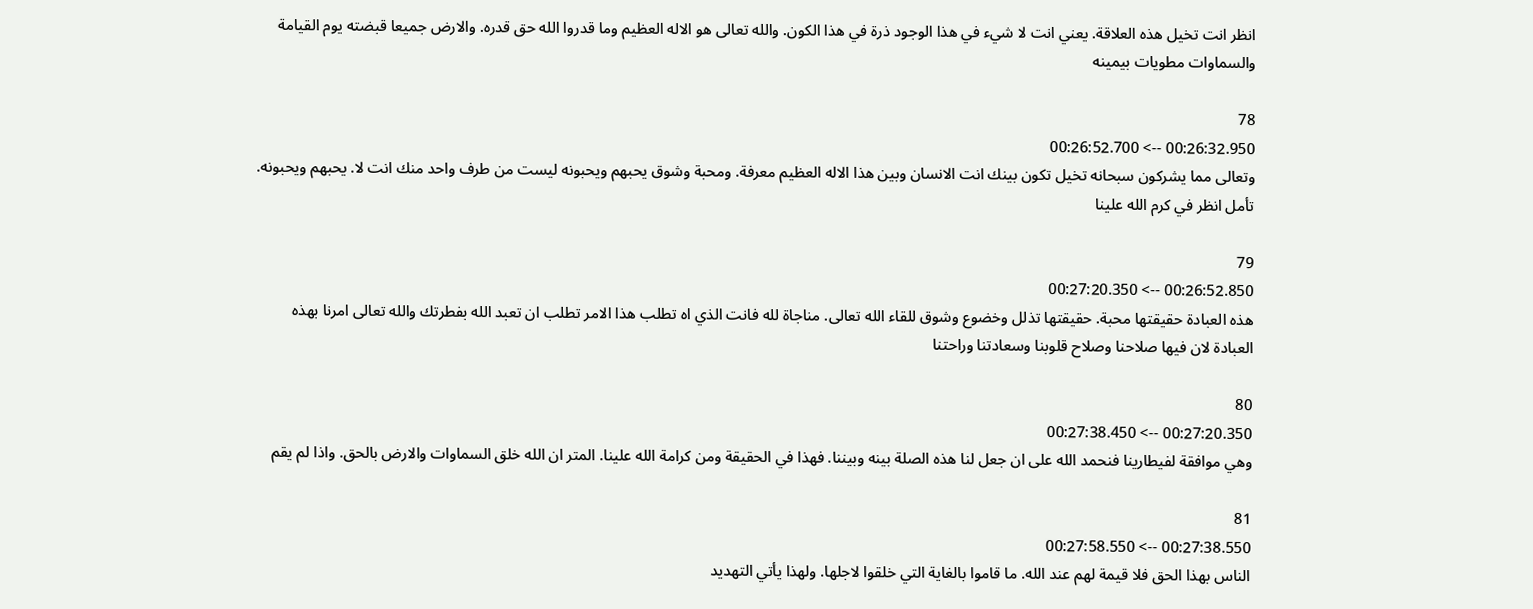انظر انت تخيل هذه العلاقة. يعني انت لا شيء في هذا الوجود ذرة في هذا الكون. والله تعالى هو الاله العظيم وما قدروا الله حق قدره. والارض جميعا قبضته يوم القيامة والسماوات مطويات بيمينه

78
00:26:32.950 --> 00:26:52.700
وتعالى مما يشركون سبحانه تخيل تكون بينك انت الانسان وبين هذا الاله العظيم معرفة. ومحبة وشوق يحبهم ويحبونه ليست من طرف واحد منك انت لا. يحبهم ويحبونه. تأمل انظر في كرم الله علينا

79
00:26:52.850 --> 00:27:20.350
هذه العبادة حقيقتها محبة. حقيقتها تذلل وخضوع وشوق للقاء الله تعالى. مناجاة لله فانت الذي اه تطلب هذا الامر تطلب ان تعبد الله بفطرتك والله تعالى امرنا بهذه العبادة لان فيها صلاحنا وصلاح قلوبنا وسعادتنا وراحتنا

80
00:27:20.350 --> 00:27:38.450
وهي موافقة لفيطارينا فنحمد الله على ان جعل لنا هذه الصلة بينه وبيننا. فهذا في الحقيقة ومن كرامة الله علينا. المتر ان الله خلق السماوات والارض بالحق. واذا لم يقم

81
00:27:38.550 --> 00:27:58.550
الناس بهذا الحق فلا قيمة لهم عند الله. ما قاموا بالغاية التي خلقوا لاجلها. ولهذا يأتي التهديد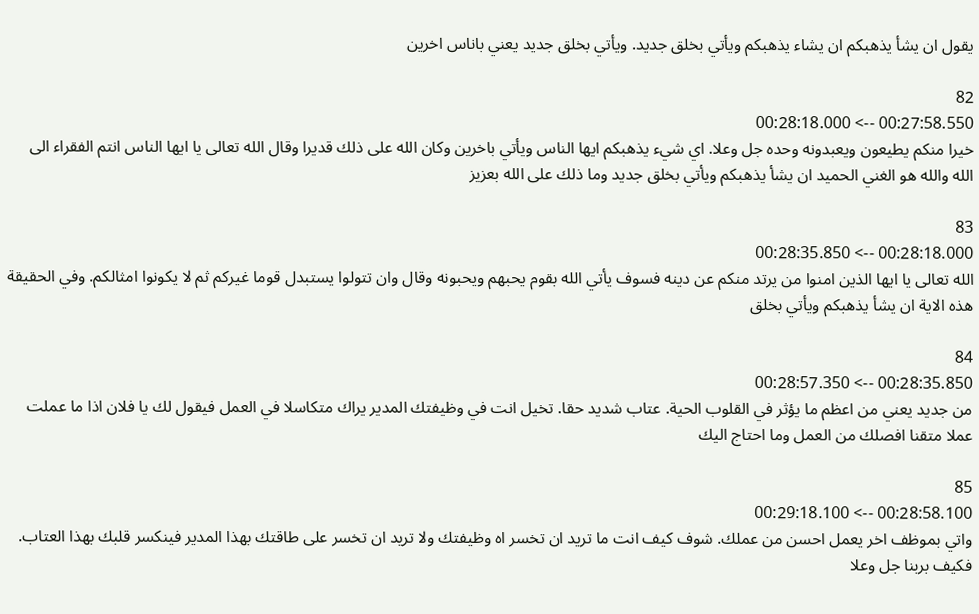يقول ان يشأ يذهبكم ان يشاء يذهبكم ويأتي بخلق جديد. ويأتي بخلق جديد يعني باناس اخرين

82
00:27:58.550 --> 00:28:18.000
خيرا منكم يطيعون ويعبدونه وحده جل وعلا. اي شيء يذهبكم ايها الناس ويأتي باخرين وكان الله على ذلك قديرا وقال الله تعالى يا ايها الناس انتم الفقراء الى الله والله هو الغني الحميد ان يشأ يذهبكم ويأتي بخلق جديد وما ذلك على الله بعزيز

83
00:28:18.000 --> 00:28:35.850
الله تعالى يا ايها الذين امنوا من يرتد منكم عن دينه فسوف يأتي الله بقوم يحبهم ويحبونه وقال وان تتولوا يستبدل قوما غيركم ثم لا يكونوا امثالكم. وفي الحقيقة هذه الاية ان يشأ يذهبكم ويأتي بخلق

84
00:28:35.850 --> 00:28:57.350
من جديد يعني من اعظم ما يؤثر في القلوب الحية. عتاب شديد حقا. تخيل انت في وظيفتك المدير يراك متكاسلا في العمل فيقول لك يا فلان اذا ما عملت عملا متقنا افصلك من العمل وما احتاج اليك

85
00:28:58.100 --> 00:29:18.100
واتي بموظف اخر يعمل احسن من عملك. شوف كيف انت ما تريد ان تخسر اه وظيفتك ولا تريد ان تخسر على طاقتك بهذا المدير فينكسر قلبك بهذا العتاب. فكيف بربنا جل وعلا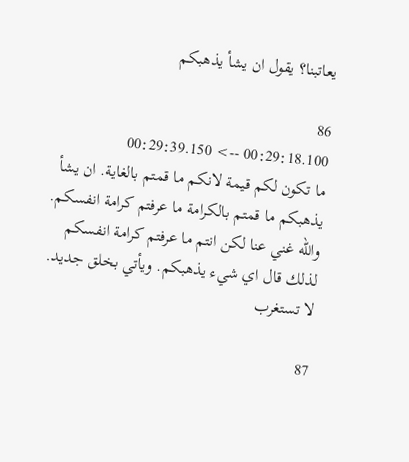يعاتبنا؟ يقول ان يشأ يذهبكم

86
00:29:18.100 --> 00:29:39.150
ما تكون لكم قيمة لانكم ما قمتم بالغاية. ان يشأ يذهبكم ما قمتم بالكرامة ما عرفتم كرامة انفسكم. والله غني عنا لكن انتم ما عرفتم كرامة انفسكم لذلك قال اي شيء يذهبكم. ويأتي بخلق جديد. لا تستغرب

87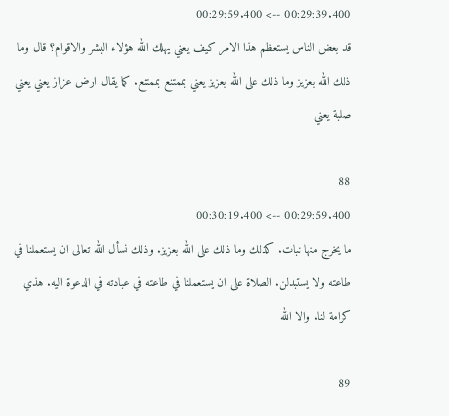00:29:39.400 --> 00:29:59.400
قد بعض الناس يستعظم هذا الامر كيف يعني يهلك الله هؤلاء البشر والاقوام؟ قال وما ذلك الله بعزيز وما ذلك على الله بعزيز يعني بممتنع بممتنع. كما يقال ارض عزاز يعني يعني صلبة يعني

88
00:29:59.400 --> 00:30:19.400
ما يخرج منها نبات. كذلك وما ذلك على الله بعزيز. وذلك نسأل الله تعالى ان يستعملنا في طاعته ولا يستبدلن. الصلاة على ان يستعملنا في طاعته في عبادته في الدعوة اليه. هذي كرامة لنا. والا الله

89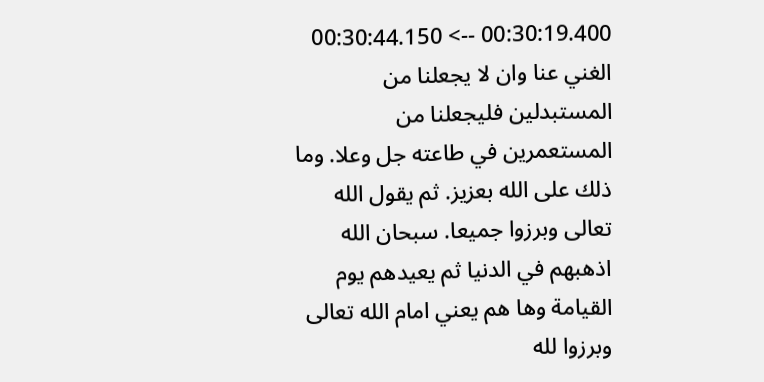00:30:19.400 --> 00:30:44.150
الغني عنا وان لا يجعلنا من المستبدلين فليجعلنا من المستعمرين في طاعته جل وعلا. وما ذلك على الله بعزيز. ثم يقول الله تعالى وبرزوا جميعا. سبحان الله اذهبهم في الدنيا ثم يعيدهم يوم القيامة وها هم يعني امام الله تعالى وبرزوا لله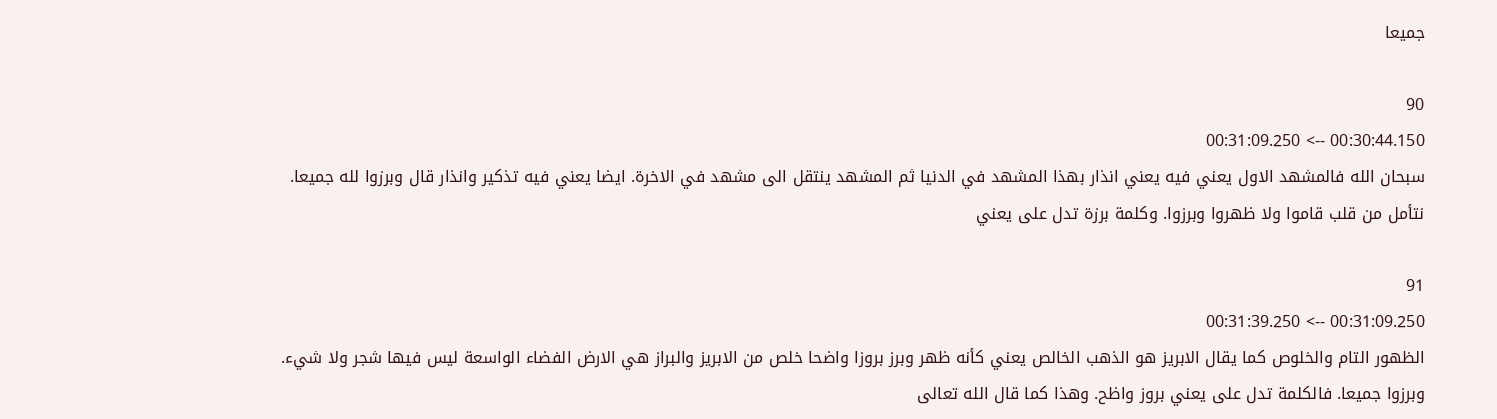جميعا

90
00:30:44.150 --> 00:31:09.250
سبحان الله فالمشهد الاول يعني فيه يعني انذار بهذا المشهد في الدنيا ثم المشهد ينتقل الى مشهد في الاخرة. ايضا يعني فيه تذكير وانذار قال وبرزوا لله جميعا. نتأمل من قلب قاموا ولا ظهروا وبرزوا. وكلمة برزة تدل على يعني

91
00:31:09.250 --> 00:31:39.250
الظهور التام والخلوص كما يقال الابريز هو الذهب الخالص يعني كأنه ظهر وبرز بروزا واضحا خلص من الابريز والبراز هي الارض الفضاء الواسعة ليس فيها شجر ولا شيء. وبرزوا جميعا. فالكلمة تدل على يعني بروز واظح. وهذا كما قال الله تعالى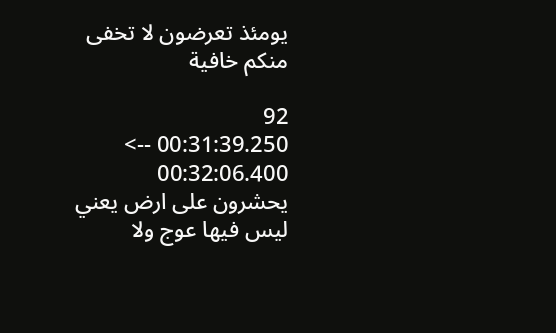يومئذ تعرضون لا تخفى منكم خافية

92
00:31:39.250 --> 00:32:06.400
يحشرون على ارض يعني ليس فيها عوج ولا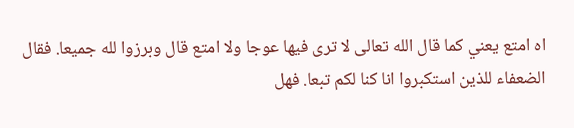اه امتع يعني كما قال الله تعالى لا ترى فيها عوجا ولا امتع قال وبرزوا لله جميعا. فقال الضعفاء للذين استكبروا انا كنا لكم تبعا. فهل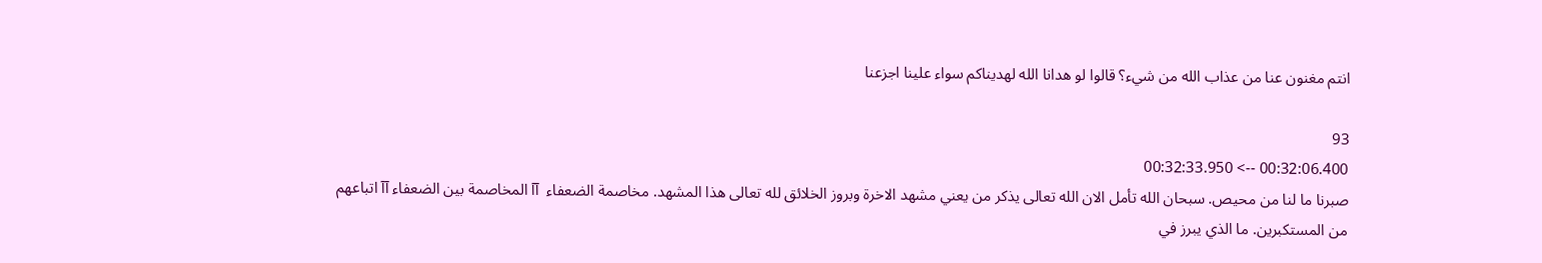انتم مغنون عنا من عذاب الله من شيء؟ قالوا لو هدانا الله لهديناكم سواء علينا اجزعنا

93
00:32:06.400 --> 00:32:33.950
صبرنا ما لنا من محيص. سبحان الله تأمل الان الله تعالى يذكر من يعني مشهد الاخرة وبروز الخلائق لله تعالى هذا المشهد. مخاصمة الضعفاء  آآ المخاصمة بين الضعفاء آآ اتباعهم من المستكبرين. ما الذي يبرز في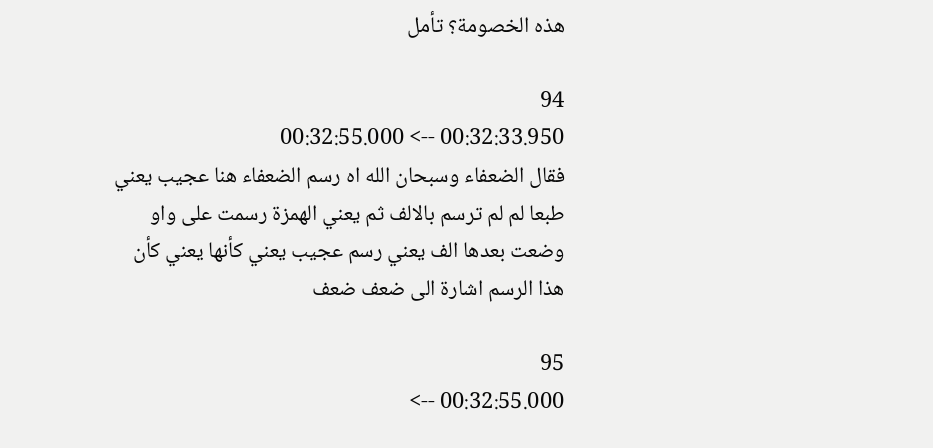هذه الخصومة؟ تأمل

94
00:32:33.950 --> 00:32:55.000
فقال الضعفاء وسبحان الله اه رسم الضعفاء هنا عجيب يعني طبعا لم لم ترسم بالالف ثم يعني الهمزة رسمت على واو وضعت بعدها الف يعني رسم عجيب يعني كأنها يعني كأن هذا الرسم اشارة الى ضعف ضعف

95
00:32:55.000 -->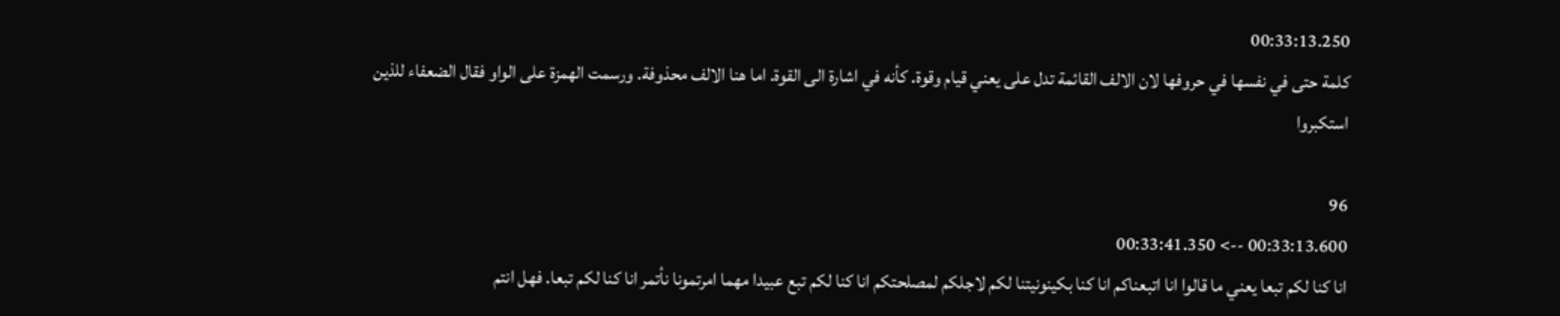00:33:13.250
كلمة حتى في نفسها في حروفها لان الالف القائمة تدل على يعني قيام وقوة. كأنه في اشارة الى القوة. اما هنا الالف محذوفة. ورسمت الهمزة على الواو فقال الضعفاء للذين استكبروا

96
00:33:13.600 --> 00:33:41.350
انا كنا لكم تبعا يعني ما قالوا انا اتبعناكم انا كنا بكينونيتنا لكم لاجلكم لمصلحتكم انا كنا لكم تبع عبيدا مهما امرتمونا نأتمر انا كنا لكم تبعا. فهل انتم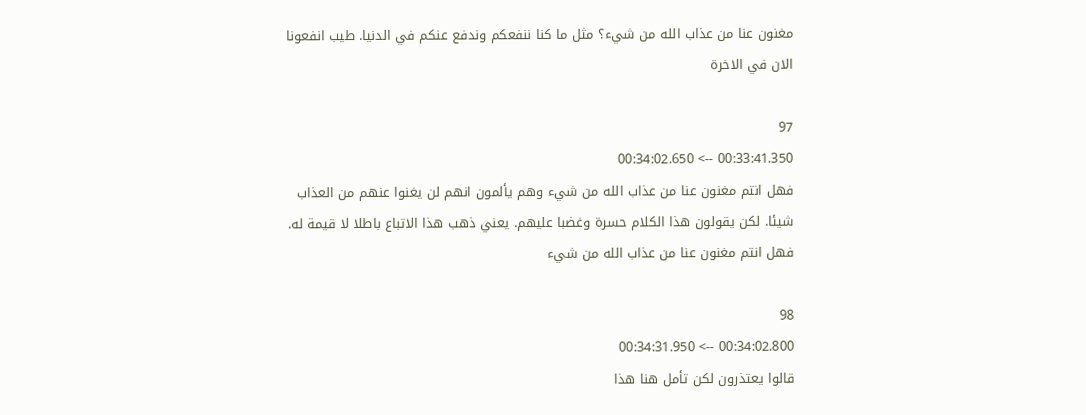مغنون عنا من عذاب الله من شيء؟ مثل ما كنا ننفعكم وندفع عنكم في الدنيا. طيب انفعونا الان في الاخرة

97
00:33:41.350 --> 00:34:02.650
فهل انتم مغنون عنا من عذاب الله من شيء وهم يألمون انهم لن يغنوا عنهم من العذاب شيئا. لكن يقولون هذا الكلام حسرة وغضبا عليهم. يعني ذهب هذا الاتباع باطلا لا قيمة له. فهل انتم مغنون عنا من عذاب الله من شيء

98
00:34:02.800 --> 00:34:31.950
قالوا يعتذرون لكن تأمل هنا هذا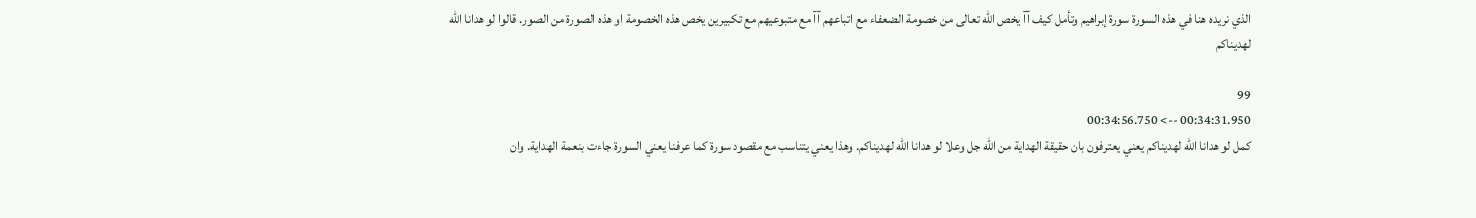الذي نريده هنا في هذه السورة سورة إبراهيم وتأمل كيف آآ يخص الله تعالى من خصومة الضعفاء مع اتباعهم آآ مع متبوعيهم مع تكبيرين يخص هذه الخصومة او هذه الصورة من الصور. قالوا لو هدانا الله لهديناكم

99
00:34:31.950 --> 00:34:56.750
كمل لو هدانا الله لهديناكم يعني يعترفون بان حقيقة الهداية من الله جل وعلا لو هدانا الله لهديناكم. وهذا يعني يتناسب مع مقصود سورة كما عرفنا يعني السورة جاءت بنعمة الهداية. وان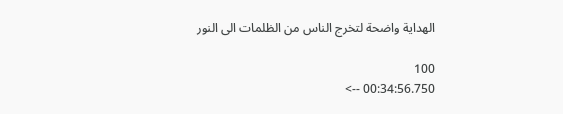الهداية واضحة لتخرج الناس من الظلمات الى النور

100
00:34:56.750 -->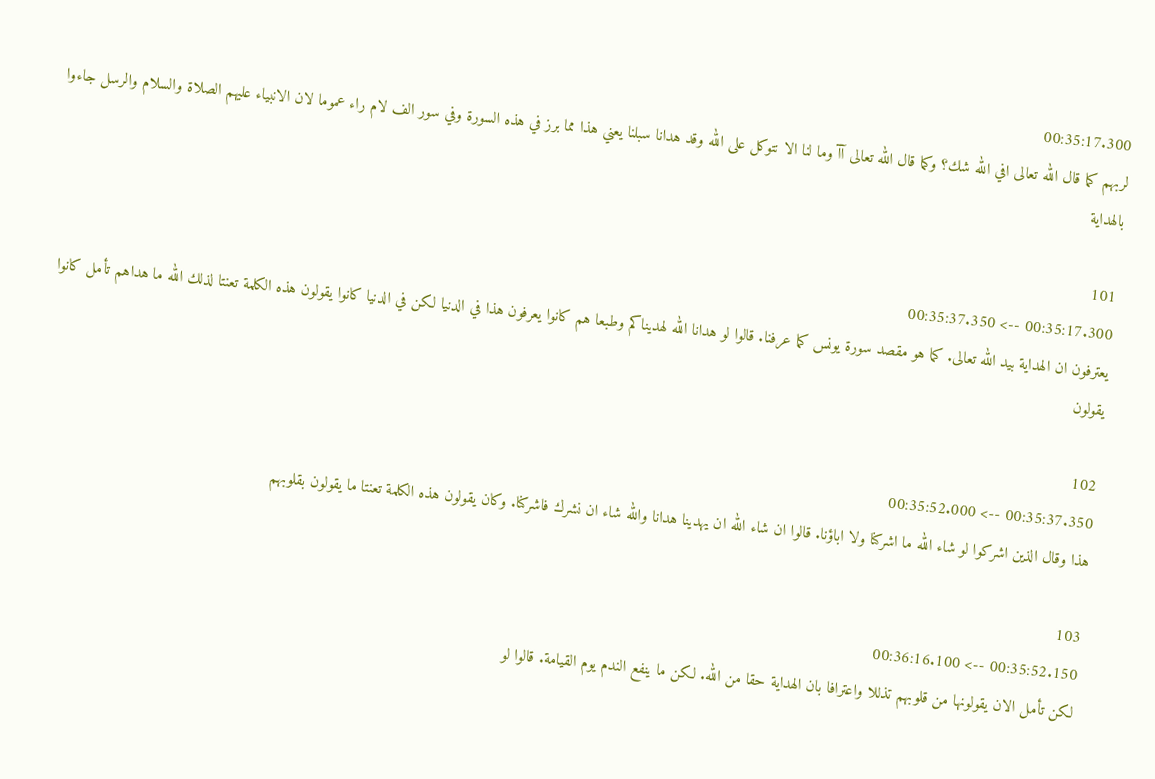00:35:17.300
لربهم كما قال الله تعالى افي الله شك؟ وكما قال الله تعالى آآ وما لنا الا نتوكل على الله وقد هدانا سبلنا يعني هذا مما برز في هذه السورة وفي سور الف لام راء عموما لان الانبياء عليهم الصلاة والسلام والرسل جاءوا بالهداية

101
00:35:17.300 --> 00:35:37.350
يعترفون ان الهداية بيد الله تعالى. كما هو مقصد سورة يونس كما عرفنا. قالوا لو هدانا الله لهديناكم وطبعا هم كانوا يعرفون هذا في الدنيا لكن في الدنيا كانوا يقولون هذه الكلمة تعنتا لذلك الله ما هداهم تأمل كانوا يقولون

102
00:35:37.350 --> 00:35:52.000
هذا وقال الذين اشركوا لو شاء الله ما اشركنا ولا اباؤنا. قالوا ان شاء الله ان يهدينا هدانا والله شاء ان نشرك فاشركنا. وكان يقولون هذه الكلمة تعنتا ما يقولون بقلوبهم

103
00:35:52.150 --> 00:36:16.100
لكن تأمل الان يقولونها من قلوبهم تذللا واعترافا بان الهداية حقا من الله. لكن ما ينفع الندم يوم القيامة. قالوا لو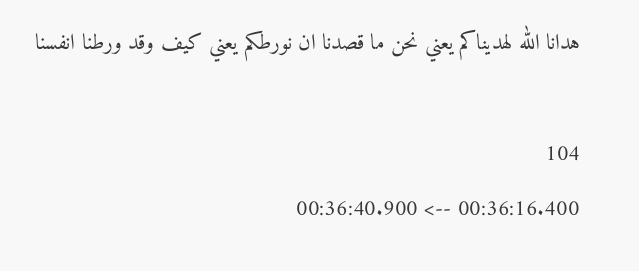هدانا الله لهديناكم يعني نحن ما قصدنا ان نورطكم يعني كيف وقد ورطنا انفسنا

104
00:36:16.400 --> 00:36:40.900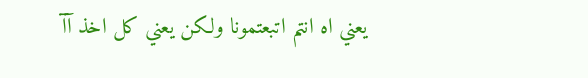يعني اه انتم اتبعتمونا ولكن يعني كل اخذ آآ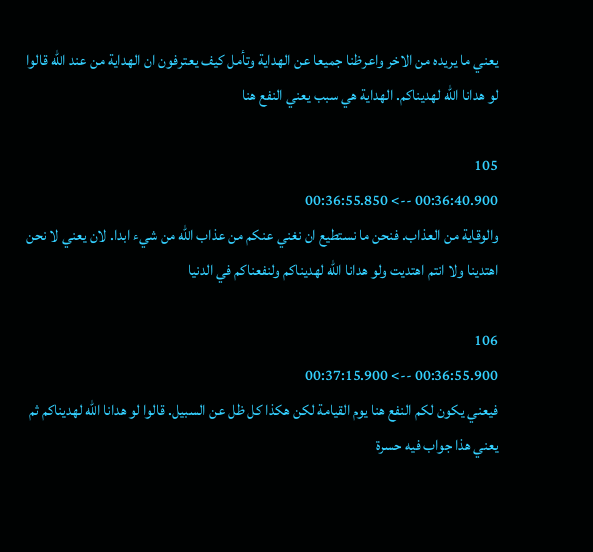يعني ما يريده من الاخر واعرظنا جميعا عن الهداية وتأمل كيف يعترفون ان الهداية من عند الله قالوا لو هدانا الله لهديناكم. الهداية هي سبب يعني النفع هنا

105
00:36:40.900 --> 00:36:55.850
والوقاية من العذاب. فنحن ما نستطيع ان نغني عنكم من عذاب الله من شيء ابدا. لان يعني لا نحن اهتدينا ولا انتم اهتديت ولو هدانا الله لهديناكم ولنفعناكم في الدنيا

106
00:36:55.900 --> 00:37:15.900
فيعني يكون لكم النفع هنا يوم القيامة لكن هكذا كل ظل عن السبيل. قالوا لو هدانا الله لهديناكم ثم يعني هذا جواب فيه حسرة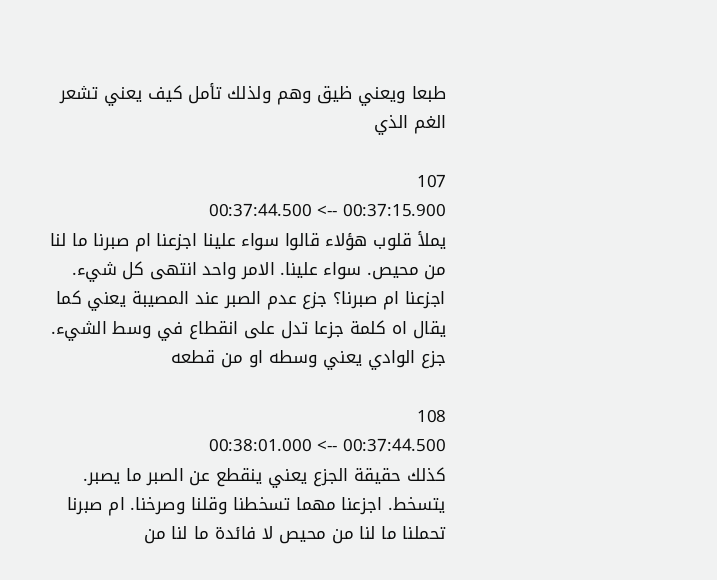طبعا ويعني ظيق وهم ولذلك تأمل كيف يعني تشعر الغم الذي

107
00:37:15.900 --> 00:37:44.500
يملأ قلوب هؤلاء قالوا سواء علينا اجزعنا ام صبرنا ما لنا من محيص. سواء علينا. الامر واحد انتهى كل شيء. اجزعنا ام صبرنا؟ جزع عدم الصبر عند المصيبة يعني كما يقال اه كلمة جزعا تدل على انقطاع في وسط الشيء. جزع الوادي يعني وسطه او من قطعه

108
00:37:44.500 --> 00:38:01.000
كذلك حقيقة الجزع يعني ينقطع عن الصبر ما يصبر. يتسخط. اجزعنا مهما تسخطنا وقلنا وصرخنا. ام صبرنا تحملنا ما لنا من محيص لا فائدة ما لنا من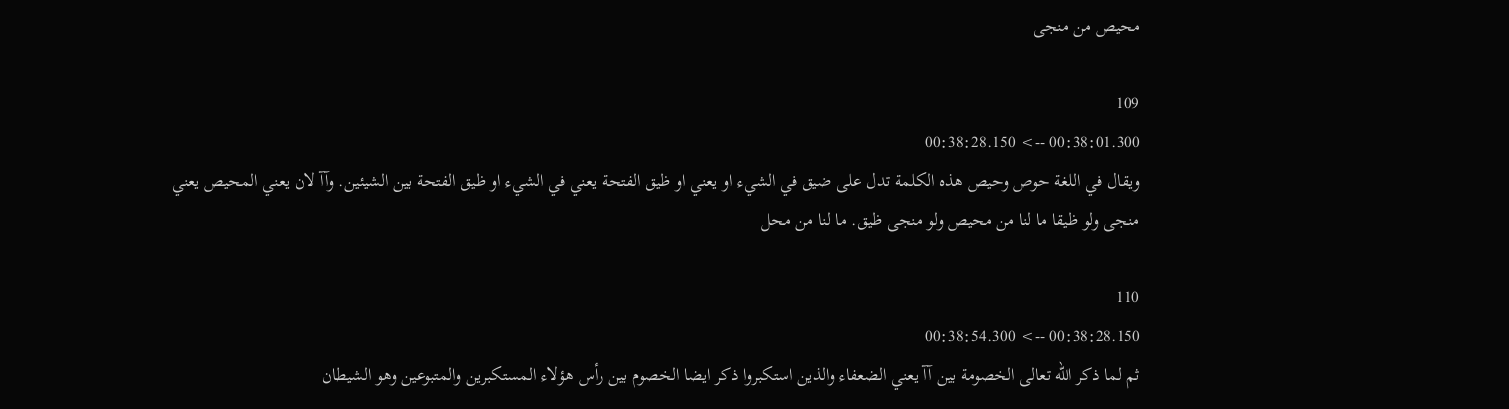محيص من منجى

109
00:38:01.300 --> 00:38:28.150
ويقال في اللغة حوص وحيص هذه الكلمة تدل على ضيق في الشيء او يعني او ظيق الفتحة يعني في الشيء او ظيق الفتحة بين الشيئين. وآآ لان يعني المحيص يعني منجى ولو ظيقا ما لنا من محيص ولو منجى ظيق. ما لنا من محل

110
00:38:28.150 --> 00:38:54.300
ثم لما ذكر الله تعالى الخصومة بين آآ يعني الضعفاء والذين استكبروا ذكر ايضا الخصوم بين رأس هؤلاء المستكبرين والمتبوعين وهو الشيطان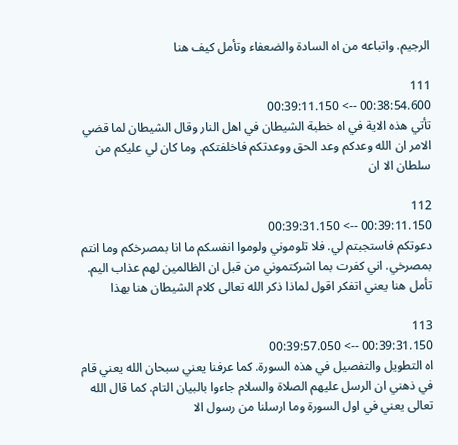الرجيم. واتباعه من اه السادة والضعفاء وتأمل كيف هنا

111
00:38:54.600 --> 00:39:11.150
تأتي هذه الاية في اه خطبة الشيطان في اهل النار وقال الشيطان لما قضي الامر ان الله وعدكم وعد الحق ووعدتكم فاخلفتكم. وما كان لي عليكم من سلطان الا ان

112
00:39:11.150 --> 00:39:31.150
دعوتكم فاستجبتم لي. فلا تلوموني ولوموا انفسكم ما انا بمصرخكم وما انتم بمصرخي. اني كفرت بما اشركتموني من قبل ان الظالمين لهم عذاب اليم. تأمل هنا يعني اتفكر اقول لماذا ذكر الله تعالى كلام الشيطان هنا بهذا

113
00:39:31.150 --> 00:39:57.050
اه التطويل والتفصيل في هذه السورة. كما عرفنا يعني سبحان الله يعني قام في ذهني ان الرسل عليهم الصلاة والسلام جاءوا بالبيان التام. كما قال الله تعالى يعني في اول السورة وما ارسلنا من رسول الا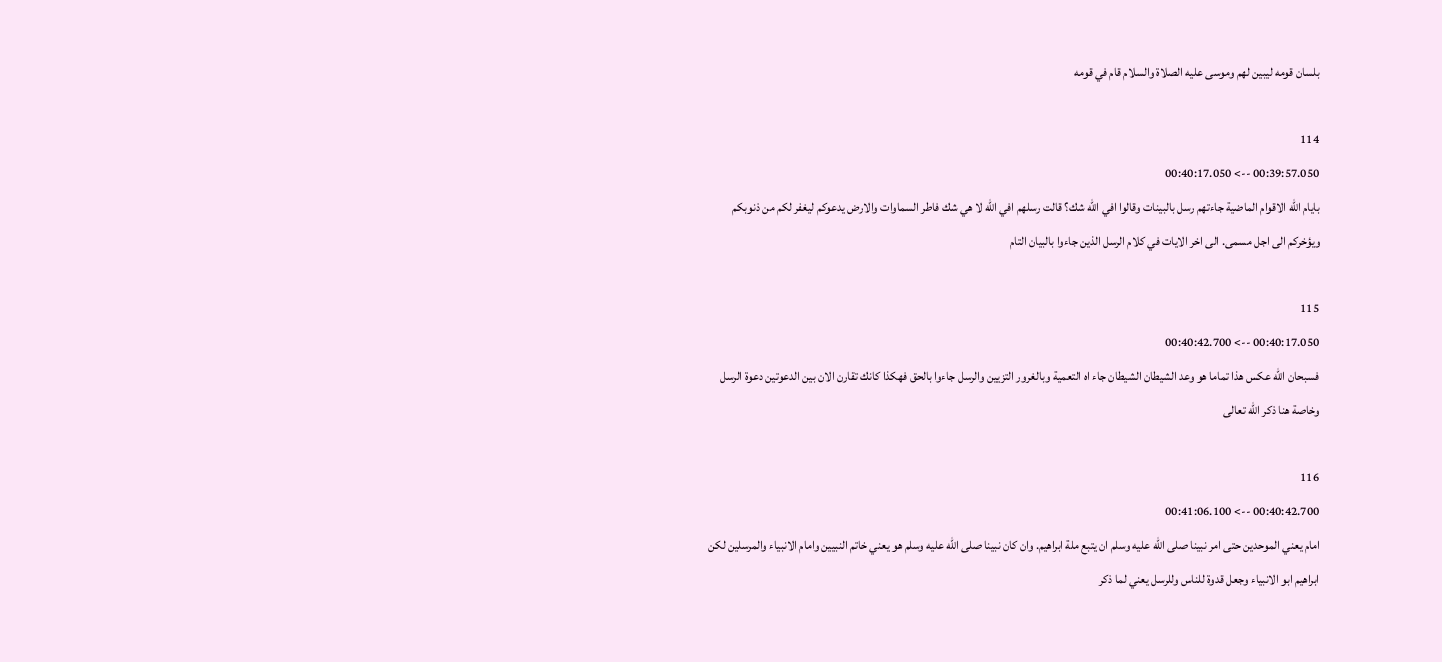بلسان قومه ليبين لهم وموسى عليه الصلاة والسلام قام في قومه

114
00:39:57.050 --> 00:40:17.050
بايام الله الاقوام الماضية جاءتهم رسل بالبينات وقالوا افي الله شك؟ قالت رسلهم افي الله لا هي شك فاطر السماوات والارض يدعوكم ليغفر لكم من ذنوبكم ويؤخركم الى اجل مسمى. الى اخر الايات في كلام الرسل الذين جاءوا بالبيان التام

115
00:40:17.050 --> 00:40:42.700
فسبحان الله عكس هذا تماما هو وعد الشيطان الشيطان جاء اه التعمية وبالغرور التزيين والرسل جاءوا بالحق فهكذا كانك تقارن الان بين الدعوتين دعوة الرسل وخاصة هنا ذكر الله تعالى

116
00:40:42.700 --> 00:41:06.100
امام يعني الموحدين حتى امر نبينا صلى الله عليه وسلم ان يتبع ملة ابراهيم. وان كان نبينا صلى الله عليه وسلم هو يعني خاتم النبيين وامام الانبياء والمرسلين لكن ابراهيم ابو الانبياء وجعل قدوة للناس وللرسل يعني لما ذكر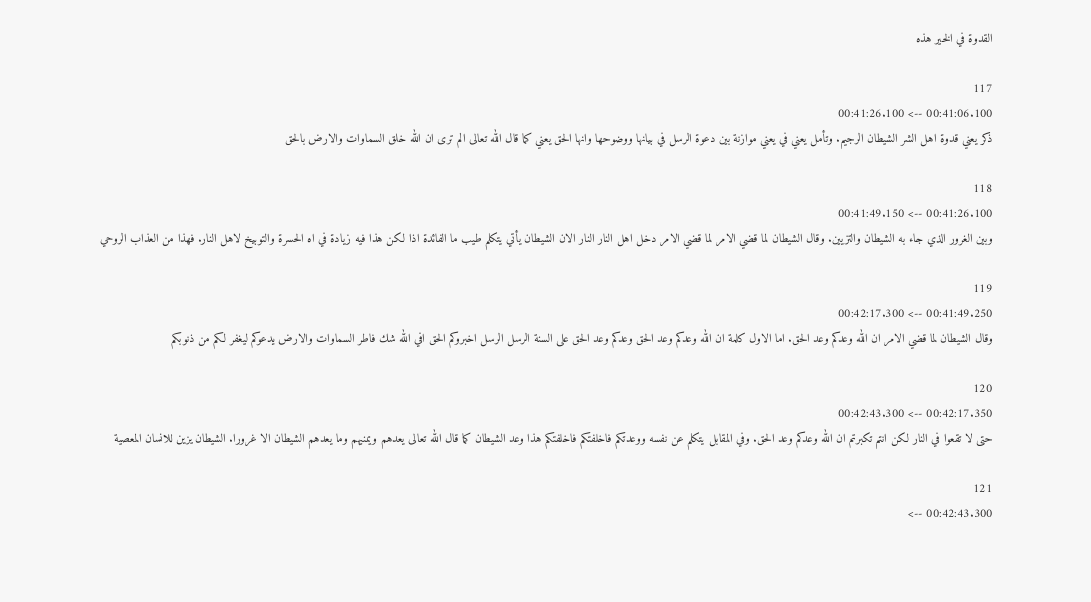القدوة في الخير هذه

117
00:41:06.100 --> 00:41:26.100
ذكر يعني قدوة اهل الشر الشيطان الرجيم. وتأمل يعني في يعني موازنة بين دعوة الرسل في بيانها ووضوحها وانها الحق يعني كما قال الله تعالى الم ترى ان الله خلق السماوات والارض بالحق

118
00:41:26.100 --> 00:41:49.150
وبين الغرور الذي جاء به الشيطان والتزيين. وقال الشيطان لما قضي الامر لما قضي الامر دخل اهل النار النار الان الشيطان يأتي يتكلم طيب ما الفائدة اذا لكن هذا فيه زيادة في اه الحسرة والتوبيخ لاهل النار. فهذا من العذاب الروحي

119
00:41:49.250 --> 00:42:17.300
وقال الشيطان لما قضي الامر ان الله وعدكم وعد الحق. اما الاول كلمة ان الله وعدكم وعد الحق وعدكم وعد الحق على السنة الرسل الرسل اخبروكم الحق افي الله شك فاطر السماوات والارض يدعوكم ليغفر لكم من ذنوبكم

120
00:42:17.350 --> 00:42:43.300
حتى لا تقعوا في النار لكن انتم تكبرتم ان الله وعدكم وعد الحق. وفي المقابل يتكلم عن نفسه ووعدتكم فاخلفتكم فاخلفتكم هذا وعد الشيطان كما قال الله تعالى يعدهم ويمنيهم وما يعدهم الشيطان الا غرورا. الشيطان يزين للانسان المعصية

121
00:42:43.300 -->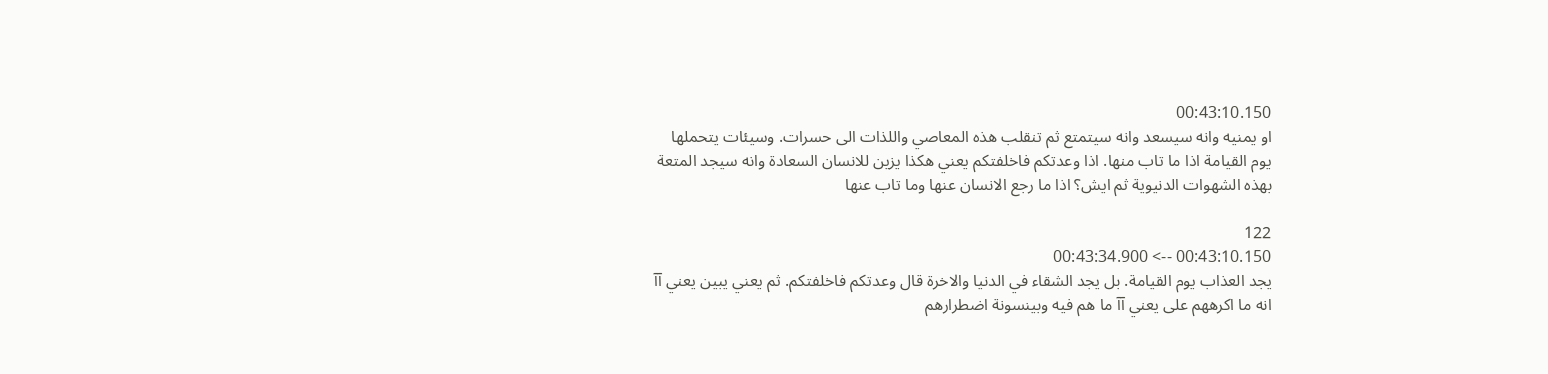00:43:10.150
او يمنيه وانه سيسعد وانه سيتمتع ثم تنقلب هذه المعاصي واللذات الى حسرات. وسيئات يتحملها يوم القيامة اذا ما تاب منها. اذا وعدتكم فاخلفتكم يعني هكذا يزين للانسان السعادة وانه سيجد المتعة بهذه الشهوات الدنيوية ثم ايش؟ اذا ما رجع الانسان عنها وما تاب عنها

122
00:43:10.150 --> 00:43:34.900
يجد العذاب يوم القيامة. بل يجد الشقاء في الدنيا والاخرة قال وعدتكم فاخلفتكم. ثم يعني يبين يعني آآ انه ما اكرههم على يعني آآ ما هم فيه وبينسونة اضطرارهم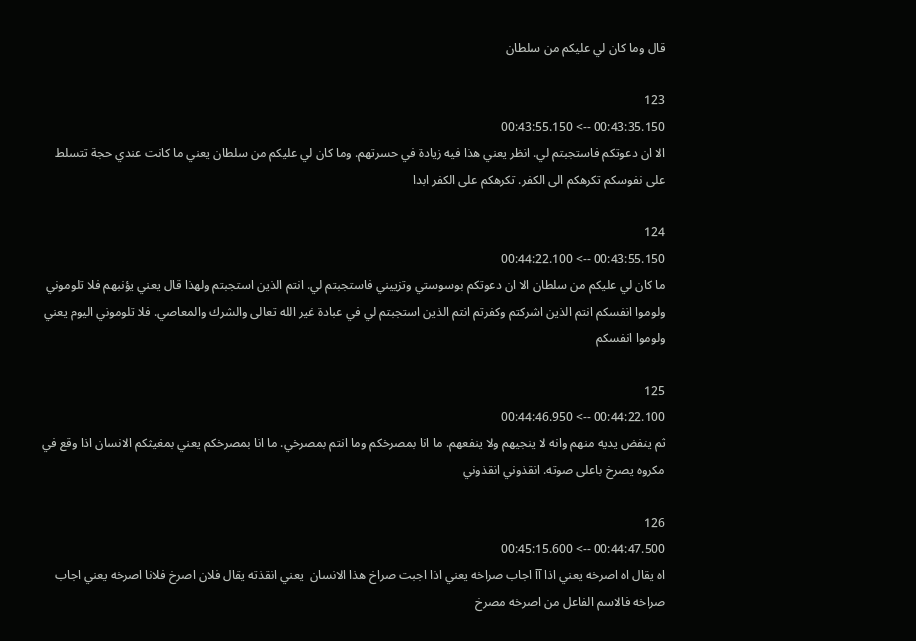قال وما كان لي عليكم من سلطان

123
00:43:35.150 --> 00:43:55.150
الا ان دعوتكم فاستجبتم لي. انظر يعني هذا فيه زيادة في حسرتهم. وما كان لي عليكم من سلطان يعني ما كانت عندي حجة تتسلط على نفوسكم تكرهكم الى الكفر. تكرهكم على الكفر ابدا

124
00:43:55.150 --> 00:44:22.100
ما كان لي عليكم من سلطان الا ان دعوتكم بوسوستي وتزييني فاستجبتم لي. انتم الذين استجبتم ولهذا قال يعني يؤنبهم فلا تلوموني ولوموا انفسكم انتم الذين اشركتم وكفرتم انتم الذين استجبتم لي في عبادة غير الله تعالى والشرك والمعاصي. فلا تلوموني اليوم يعني ولوموا انفسكم

125
00:44:22.100 --> 00:44:46.950
ثم ينفض يديه منهم وانه لا ينجيهم ولا ينفعهم. ما انا بمصرخكم وما انتم بمصرخي. ما انا بمصرخكم يعني بمغيثكم الانسان اذا وقع في مكروه يصرخ باعلى صوته. انقذوني انقذوني

126
00:44:47.500 --> 00:45:15.600
اه يقال اه اصرخه يعني اذا آآ اجاب صراخه يعني اذا اجبت صراخ هذا الانسان  يعني انقذته يقال فلان اصرخ فلانا اصرخه يعني اجاب صراخه فالاسم الفاعل من اصرخه مصرخ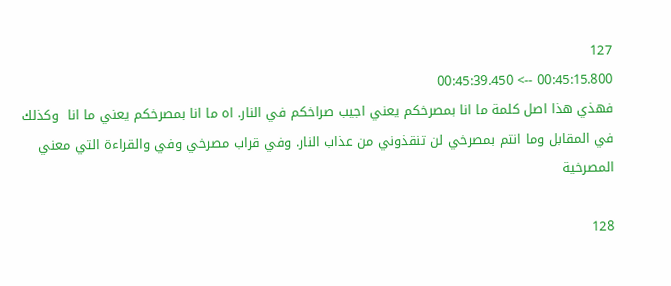127
00:45:15.800 --> 00:45:39.450
فهذي هذا اصل كلمة ما انا بمصرخكم يعني اجيب صراخكم في النار. اه ما انا بمصرخكم يعني ما انا  وكذلك في المقابل وما انتم بمصرخي لن تنقذوني من عذاب النار. وفي قراب مصرخي وفي والقراءة التي معني المصرخية

128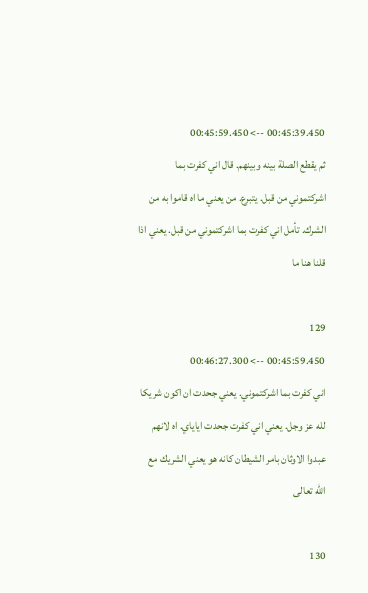00:45:39.450 --> 00:45:59.450
ثم يقطع الصلة بينه وبينهم. قال اني كفرت بما اشركتموني من قبل. يتبرع. من يعني ما اه قاموا به من الشرك. تأمل اني كفرت بما اشركتموني من قبل. يعني اذا قلنا هنا ما

129
00:45:59.450 --> 00:46:27.300
اني كفرت بما اشركتموني. يعني جحدت ان اكون شريكا لله عز وجل. يعني اني كفرت جحدت اياياي. اه لانهم عبدوا الاوثان بامر الشيطان كانه هو يعني الشريك مع الله تعالى

130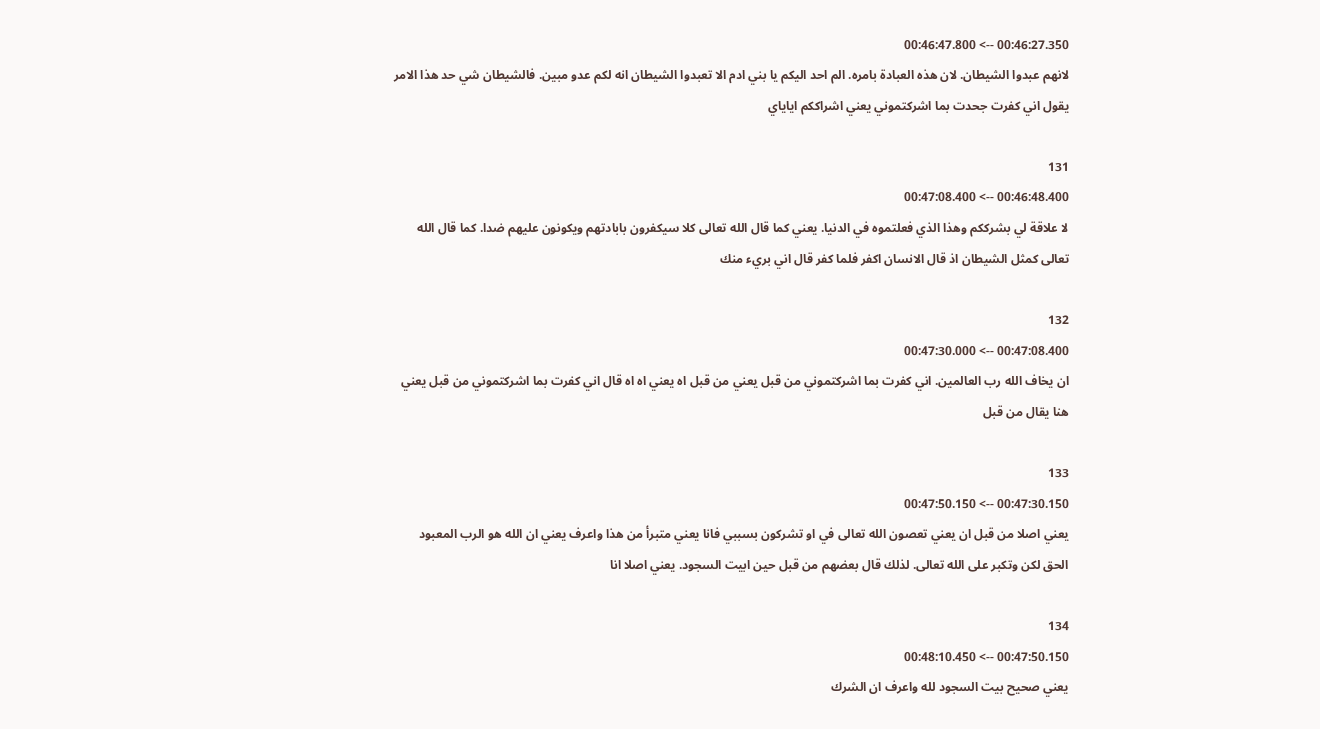00:46:27.350 --> 00:46:47.800
لانهم عبدوا الشيطان. لان هذه العبادة بامره. الم احد اليكم يا بني ادم الا تعبدوا الشيطان انه لكم عدو مبين. فالشيطان شي حد هذا الامر يقول اني كفرت جحدت بما اشركتموني يعني اشراككم اياياي

131
00:46:48.400 --> 00:47:08.400
لا علاقة لي بشرككم وهذا الذي فعلتموه في الدنيا. يعني كما قال الله تعالى كلا سيكفرون بابادتهم ويكونون عليهم ضدا. كما قال الله تعالى كمثل الشيطان اذ قال الانسان اكفر فلما كفر قال اني بريء منك

132
00:47:08.400 --> 00:47:30.000
ان يخاف الله رب العالمين. اني كفرت بما اشركتموني من قبل يعني من قبل اه يعني اه اه قال اني كفرت بما اشركتموني من قبل يعني هنا يقال من قبل

133
00:47:30.150 --> 00:47:50.150
يعني اصلا من قبل ان يعني تعصون الله تعالى في او تشركون بسببي فانا يعني متبرأ من هذا واعرف يعني ان الله هو الرب المعبود الحق لكن وتكبر على الله تعالى. لذلك قال بعضهم من قبل حين ابيت السجود. يعني اصلا انا

134
00:47:50.150 --> 00:48:10.450
يعني صحيح بيت السجود لله واعرف ان الشرك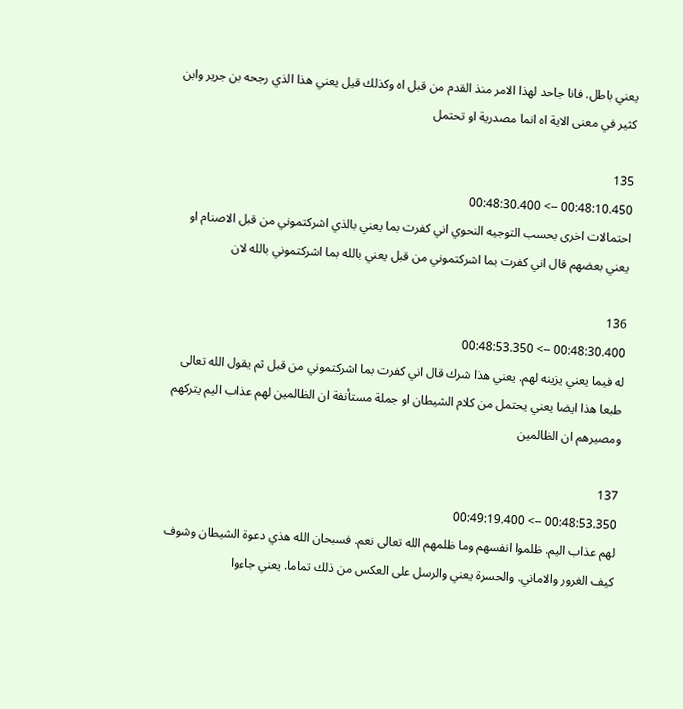يعني باطل. فانا جاحد لهذا الامر منذ القدم من قبل اه وكذلك قيل يعني هذا الذي رجحه بن جرير وابن كثير في معنى الاية اه انما مصدرية او تحتمل

135
00:48:10.450 --> 00:48:30.400
احتمالات اخرى بحسب التوجيه النحوي اني كفرت بما يعني بالذي اشركتموني من قبل الاصنام او يعني بعضهم قال اني كفرت بما اشركتموني من قبل يعني بالله بما اشركتموني بالله لان

136
00:48:30.400 --> 00:48:53.350
له فيما يعني يزينه لهم. يعني هذا شرك قال اني كفرت بما اشركتموني من قبل ثم يقول الله تعالى طبعا هذا ايضا يعني يحتمل من كلام الشيطان او جملة مستأنفة ان الظالمين لهم عذاب اليم يتركهم ومصيرهم ان الظالمين

137
00:48:53.350 --> 00:49:19.400
لهم عذاب اليم. ظلموا انفسهم وما ظلمهم الله تعالى نعم. فسبحان الله هذي دعوة الشيطان وشوف كيف الغرور والاماني. والحسرة يعني والرسل على العكس من ذلك تماما. يعني جاءوا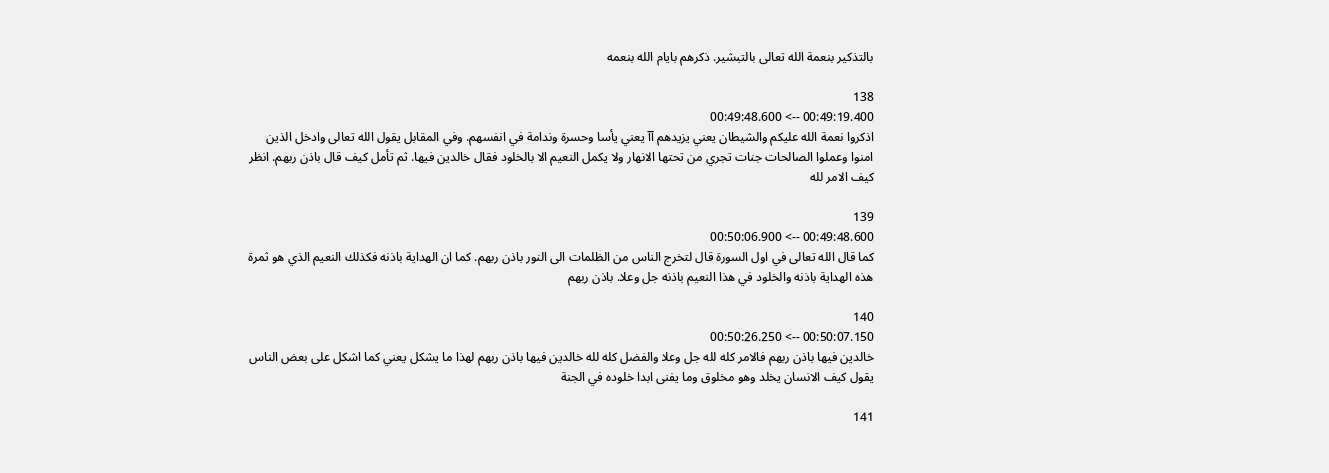بالتذكير بنعمة الله تعالى بالتبشير. ذكرهم بايام الله بنعمه

138
00:49:19.400 --> 00:49:48.600
اذكروا نعمة الله عليكم والشيطان يعني يزيدهم آآ يعني يأسا وحسرة وندامة في انفسهم. وفي المقابل يقول الله تعالى وادخل الذين امنوا وعملوا الصالحات جنات تجري من تحتها الانهار ولا يكمل النعيم الا بالخلود فقال خالدين فيها. ثم تأمل كيف قال باذن ربهم. انظر كيف الامر لله

139
00:49:48.600 --> 00:50:06.900
كما قال الله تعالى في اول السورة قال لتخرج الناس من الظلمات الى النور باذن ربهم. كما ان الهداية باذنه فكذلك النعيم الذي هو ثمرة هذه الهداية باذنه والخلود في هذا النعيم باذنه جل وعلا. باذن ربهم

140
00:50:07.150 --> 00:50:26.250
خالدين فيها باذن ربهم فالامر كله لله جل وعلا والفضل كله لله خالدين فيها باذن ربهم لهذا ما يشكل يعني كما اشكل على بعض الناس يقول كيف الانسان يخلد وهو مخلوق وما يفنى ابدا خلوده في الجنة

141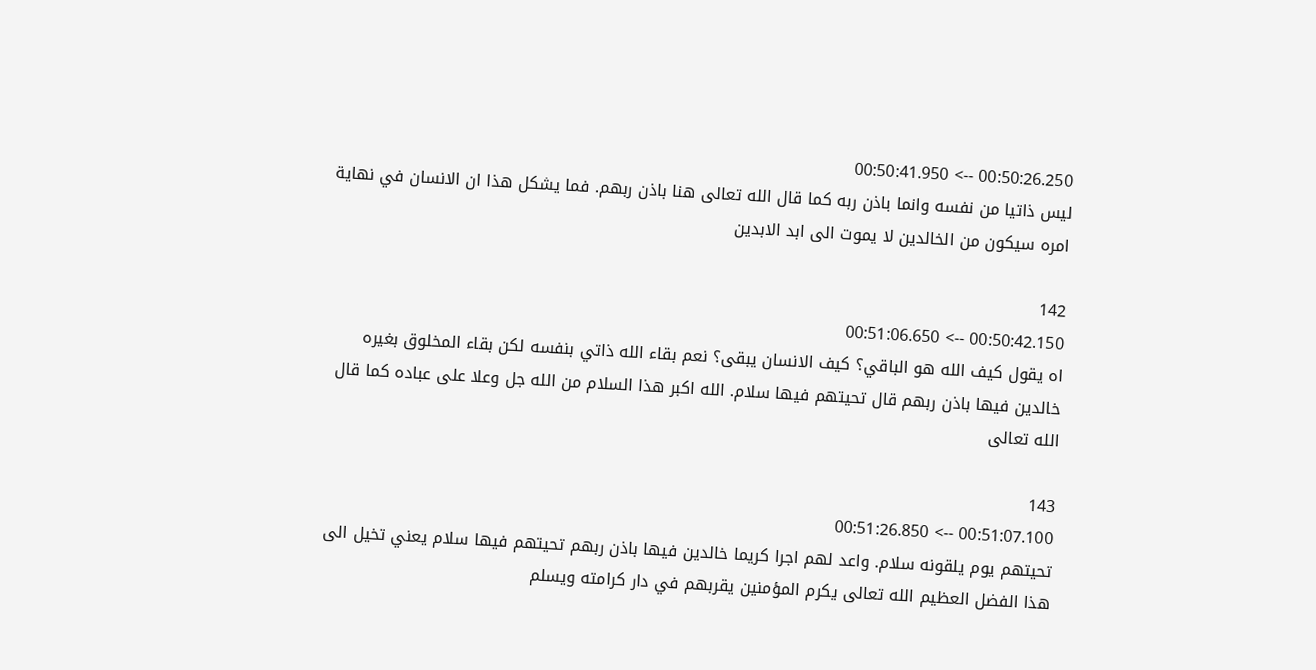00:50:26.250 --> 00:50:41.950
ليس ذاتيا من نفسه وانما باذن ربه كما قال الله تعالى هنا باذن ربهم. فما يشكل هذا ان الانسان في نهاية امره سيكون من الخالدين لا يموت الى ابد الابدين

142
00:50:42.150 --> 00:51:06.650
اه يقول كيف الله هو الباقي؟ كيف الانسان يبقى؟ نعم بقاء الله ذاتي بنفسه لكن بقاء المخلوق بغيره خالدين فيها باذن ربهم قال تحيتهم فيها سلام. الله اكبر هذا السلام من الله جل وعلا على عباده كما قال الله تعالى

143
00:51:07.100 --> 00:51:26.850
تحيتهم يوم يلقونه سلام. واعد لهم اجرا كريما خالدين فيها باذن ربهم تحيتهم فيها سلام يعني تخيل الى هذا الفضل العظيم الله تعالى يكرم المؤمنين يقربهم في دار كرامته ويسلم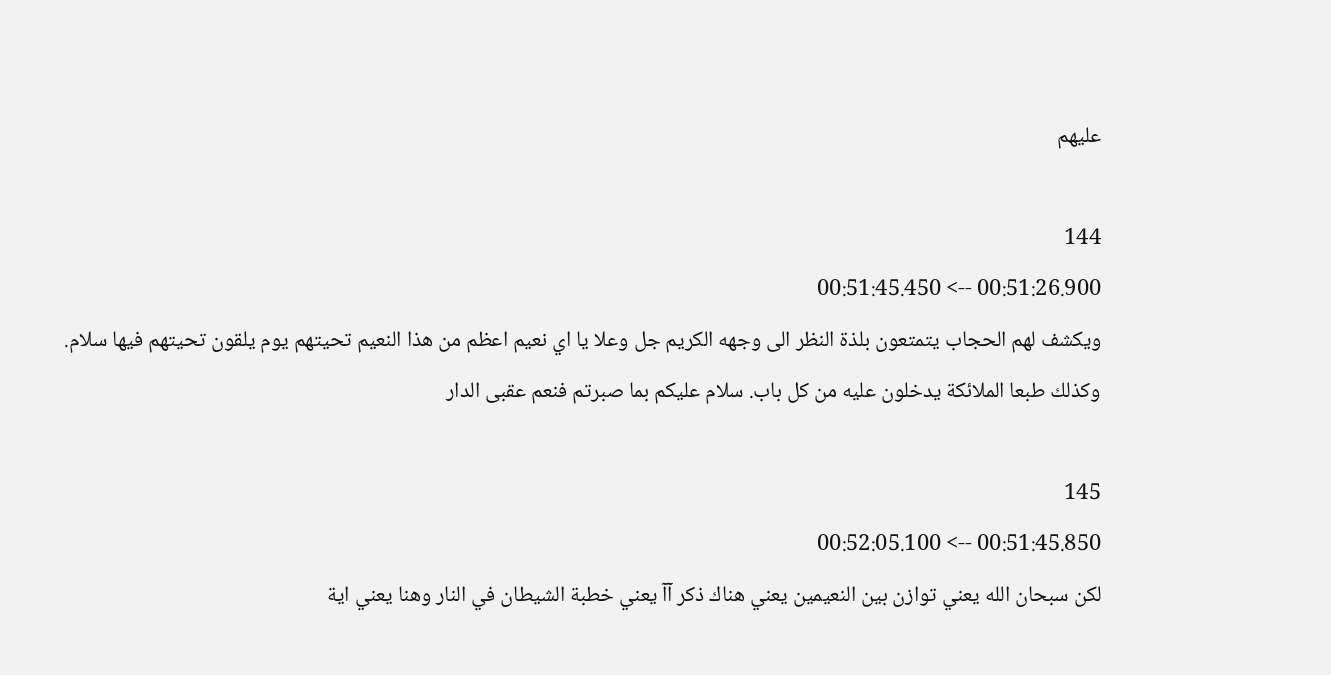عليهم

144
00:51:26.900 --> 00:51:45.450
ويكشف لهم الحجاب يتمتعون بلذة النظر الى وجهه الكريم جل وعلا يا اي نعيم اعظم من هذا النعيم تحيتهم يوم يلقون تحيتهم فيها سلام. وكذلك طبعا الملائكة يدخلون عليه من كل باب. سلام عليكم بما صبرتم فنعم عقبى الدار

145
00:51:45.850 --> 00:52:05.100
لكن سبحان الله يعني توازن بين النعيمين يعني هناك ذكر آآ يعني خطبة الشيطان في النار وهنا يعني اية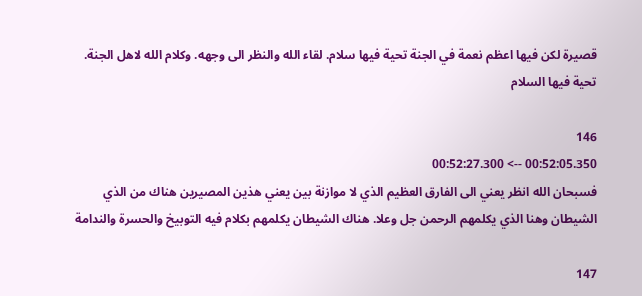قصيرة لكن فيها اعظم نعمة في الجنة تحية فيها سلام. لقاء الله والنظر الى وجهه. وكلام الله لاهل الجنة. تحية فيها السلام

146
00:52:05.350 --> 00:52:27.300
فسبحان الله انظر يعني الى الفارق العظيم الذي لا موازنة بين يعني هذين المصيرين هناك من الذي الشيطان وهنا الذي يكلمهم الرحمن جل وعلا. هناك الشيطان يكلمهم بكلام فيه التوبيخ والحسرة والندامة

147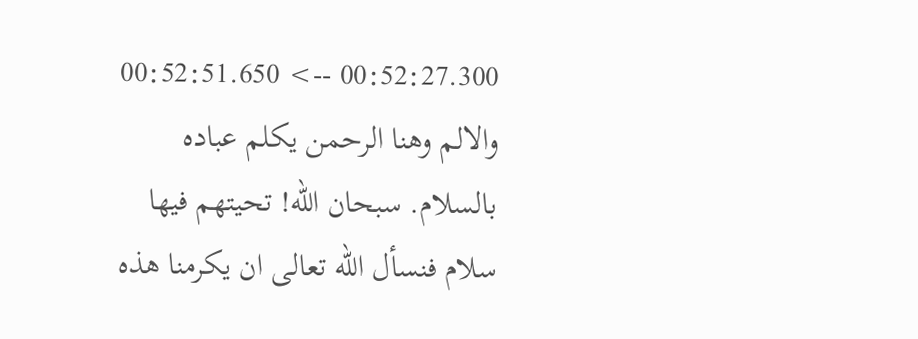00:52:27.300 --> 00:52:51.650
والالم وهنا الرحمن يكلم عباده بالسلام. سبحان الله! تحيتهم فيها سلام فنسأل الله تعالى ان يكرمنا هذه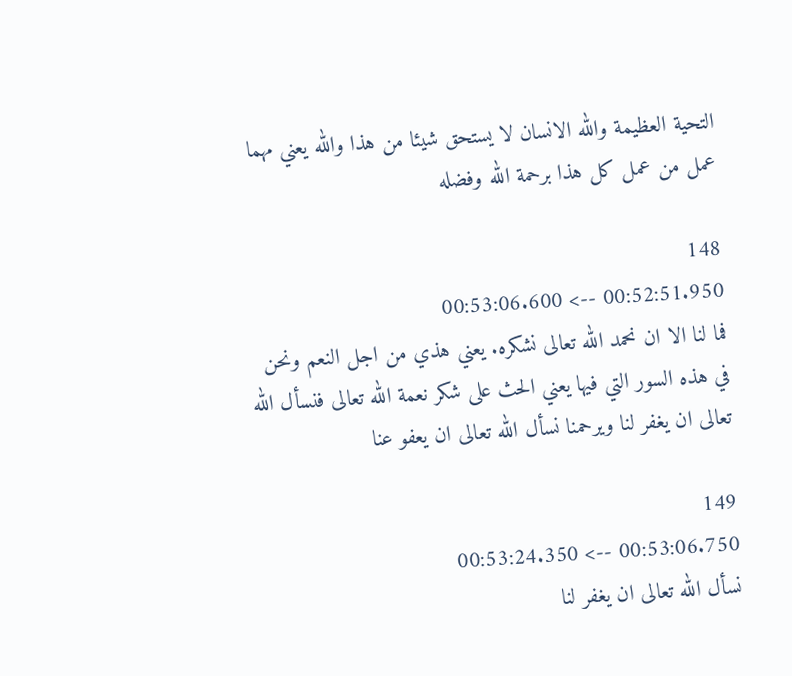التحية العظيمة والله الانسان لا يستحق شيئا من هذا والله يعني مهما عمل من عمل كل هذا برحمة الله وفضله

148
00:52:51.950 --> 00:53:06.600
فما لنا الا ان نحمد الله تعالى نشكره. يعني هذي من اجل النعم ونحن في هذه السور التي فيها يعني الحث على شكر نعمة الله تعالى فنسأل الله تعالى ان يغفر لنا ويرحمنا نسأل الله تعالى ان يعفو عنا

149
00:53:06.750 --> 00:53:24.350
نسأل الله تعالى ان يغفر لنا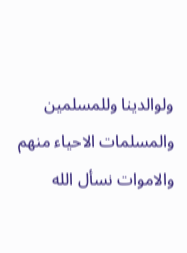ولوالدينا وللمسلمين والمسلمات الاحياء منهم والاموات نسأل الله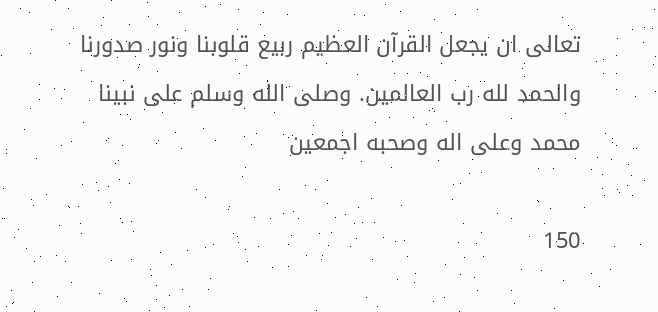تعالى ان يجعل القرآن العظيم ربيع قلوبنا ونور صدورنا والحمد لله رب العالمين. وصلى الله وسلم على نبينا محمد وعلى اله وصحبه اجمعين

150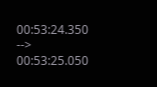00:53:24.350 --> 00:53:25.050